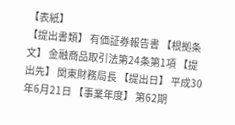【表紙】
【提出書類】 有価証券報告書 【根拠条文】 金融商品取引法第24条第1項 【提出先】 関東財務局長 【提出日】 平成30年6月21日 【事業年度】 第62期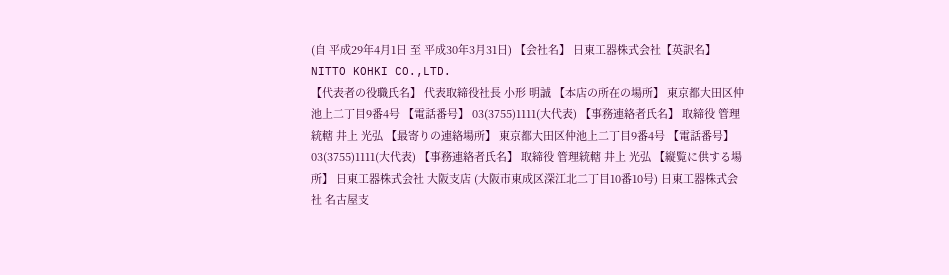(自 平成29年4月1日 至 平成30年3月31日) 【会社名】 日東工器株式会社【英訳名】 NITTO KOHKI CO.,LTD.
【代表者の役職氏名】 代表取締役社長 小形 明誠 【本店の所在の場所】 東京都大田区仲池上二丁目9番4号 【電話番号】 03(3755)1111(大代表) 【事務連絡者氏名】 取締役 管理統轄 井上 光弘 【最寄りの連絡場所】 東京都大田区仲池上二丁目9番4号 【電話番号】 03(3755)1111(大代表) 【事務連絡者氏名】 取締役 管理統轄 井上 光弘 【縦覧に供する場所】 日東工器株式会社 大阪支店 (大阪市東成区深江北二丁目10番10号) 日東工器株式会社 名古屋支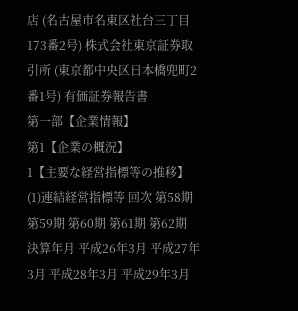店 (名古屋市名東区社台三丁目173番2号) 株式会社東京証券取引所 (東京都中央区日本橋兜町2番1号) 有価証券報告書
第一部【企業情報】
第1【企業の概況】
1【主要な経営指標等の推移】
(1)連結経営指標等 回次 第58期 第59期 第60期 第61期 第62期 決算年月 平成26年3月 平成27年3月 平成28年3月 平成29年3月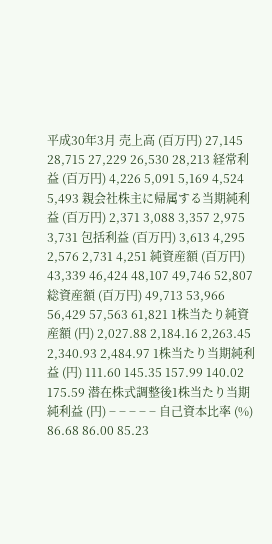平成30年3月 売上高 (百万円) 27,145 28,715 27,229 26,530 28,213 経常利益 (百万円) 4,226 5,091 5,169 4,524 5,493 親会社株主に帰属する当期純利 益 (百万円) 2,371 3,088 3,357 2,975 3,731 包括利益 (百万円) 3,613 4,295 2,576 2,731 4,251 純資産額 (百万円) 43,339 46,424 48,107 49,746 52,807 総資産額 (百万円) 49,713 53,966 56,429 57,563 61,821 1株当たり純資産額 (円) 2,027.88 2,184.16 2,263.45 2,340.93 2,484.97 1株当たり当期純利益 (円) 111.60 145.35 157.99 140.02 175.59 潜在株式調整後1株当たり当期 純利益 (円) − − − − − 自己資本比率 (%) 86.68 86.00 85.23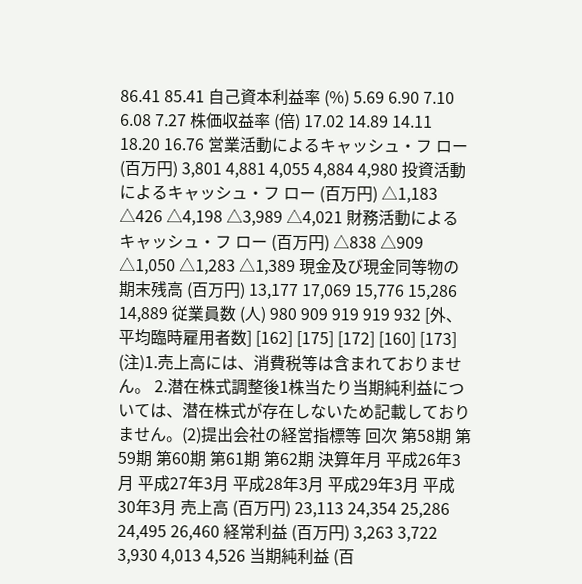86.41 85.41 自己資本利益率 (%) 5.69 6.90 7.10 6.08 7.27 株価収益率 (倍) 17.02 14.89 14.11 18.20 16.76 営業活動によるキャッシュ・フ ロー (百万円) 3,801 4,881 4,055 4,884 4,980 投資活動によるキャッシュ・フ ロー (百万円) △1,183 △426 △4,198 △3,989 △4,021 財務活動によるキャッシュ・フ ロー (百万円) △838 △909 △1,050 △1,283 △1,389 現金及び現金同等物の期末残高 (百万円) 13,177 17,069 15,776 15,286 14,889 従業員数 (人) 980 909 919 919 932 [外、平均臨時雇用者数] [162] [175] [172] [160] [173] (注)1.売上高には、消費税等は含まれておりません。 2.潜在株式調整後1株当たり当期純利益については、潜在株式が存在しないため記載しておりません。(2)提出会社の経営指標等 回次 第58期 第59期 第60期 第61期 第62期 決算年月 平成26年3月 平成27年3月 平成28年3月 平成29年3月 平成30年3月 売上高 (百万円) 23,113 24,354 25,286 24,495 26,460 経常利益 (百万円) 3,263 3,722 3,930 4,013 4,526 当期純利益 (百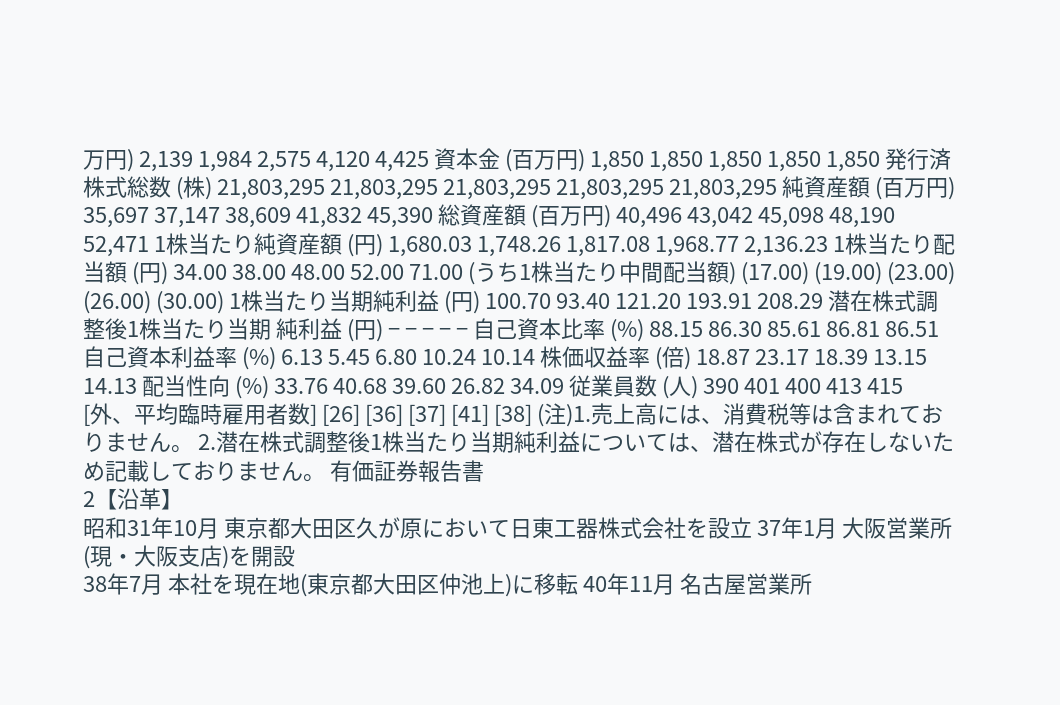万円) 2,139 1,984 2,575 4,120 4,425 資本金 (百万円) 1,850 1,850 1,850 1,850 1,850 発行済株式総数 (株) 21,803,295 21,803,295 21,803,295 21,803,295 21,803,295 純資産額 (百万円) 35,697 37,147 38,609 41,832 45,390 総資産額 (百万円) 40,496 43,042 45,098 48,190 52,471 1株当たり純資産額 (円) 1,680.03 1,748.26 1,817.08 1,968.77 2,136.23 1株当たり配当額 (円) 34.00 38.00 48.00 52.00 71.00 (うち1株当たり中間配当額) (17.00) (19.00) (23.00) (26.00) (30.00) 1株当たり当期純利益 (円) 100.70 93.40 121.20 193.91 208.29 潜在株式調整後1株当たり当期 純利益 (円) − − − − − 自己資本比率 (%) 88.15 86.30 85.61 86.81 86.51 自己資本利益率 (%) 6.13 5.45 6.80 10.24 10.14 株価収益率 (倍) 18.87 23.17 18.39 13.15 14.13 配当性向 (%) 33.76 40.68 39.60 26.82 34.09 従業員数 (人) 390 401 400 413 415 [外、平均臨時雇用者数] [26] [36] [37] [41] [38] (注)1.売上高には、消費税等は含まれておりません。 2.潜在株式調整後1株当たり当期純利益については、潜在株式が存在しないため記載しておりません。 有価証券報告書
2【沿革】
昭和31年10月 東京都大田区久が原において日東工器株式会社を設立 37年1月 大阪営業所(現・大阪支店)を開設
38年7月 本社を現在地(東京都大田区仲池上)に移転 40年11月 名古屋営業所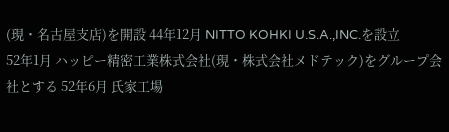(現・名古屋支店)を開設 44年12月 NITTO KOHKI U.S.A.,INC.を設立
52年1月 ハッピー精密工業株式会社(現・株式会社メドテック)をグループ会社とする 52年6月 氏家工場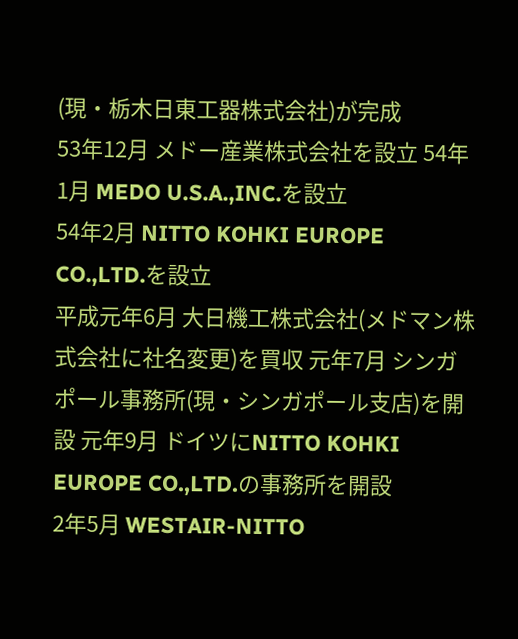(現・栃木日東工器株式会社)が完成
53年12月 メドー産業株式会社を設立 54年1月 MEDO U.S.A.,INC.を設立
54年2月 NITTO KOHKI EUROPE CO.,LTD.を設立
平成元年6月 大日機工株式会社(メドマン株式会社に社名変更)を買収 元年7月 シンガポール事務所(現・シンガポール支店)を開設 元年9月 ドイツにNITTO KOHKI EUROPE CO.,LTD.の事務所を開設
2年5月 WESTAIR-NITTO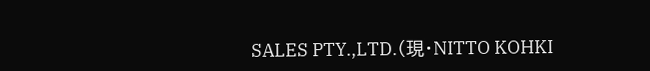SALES PTY.,LTD.(現・NITTO KOHKI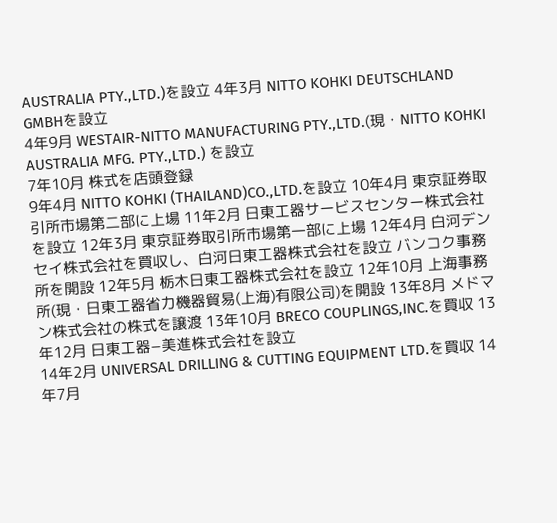AUSTRALIA PTY.,LTD.)を設立 4年3月 NITTO KOHKI DEUTSCHLAND GMBHを設立
4年9月 WESTAIR-NITTO MANUFACTURING PTY.,LTD.(現・NITTO KOHKI AUSTRALIA MFG. PTY.,LTD.) を設立
7年10月 株式を店頭登録
9年4月 NITTO KOHKI (THAILAND)CO.,LTD.を設立 10年4月 東京証券取引所市場第二部に上場 11年2月 日東工器サービスセンター株式会社を設立 12年3月 東京証券取引所市場第一部に上場 12年4月 白河デンセイ株式会社を買収し、白河日東工器株式会社を設立 バンコク事務所を開設 12年5月 栃木日東工器株式会社を設立 12年10月 上海事務所(現・日東工器省力機器貿易(上海)有限公司)を開設 13年8月 メドマン株式会社の株式を譲渡 13年10月 BRECO COUPLINGS,INC.を買収 13年12月 日東工器−美進株式会社を設立
14年2月 UNIVERSAL DRILLING & CUTTING EQUIPMENT LTD.を買収 14年7月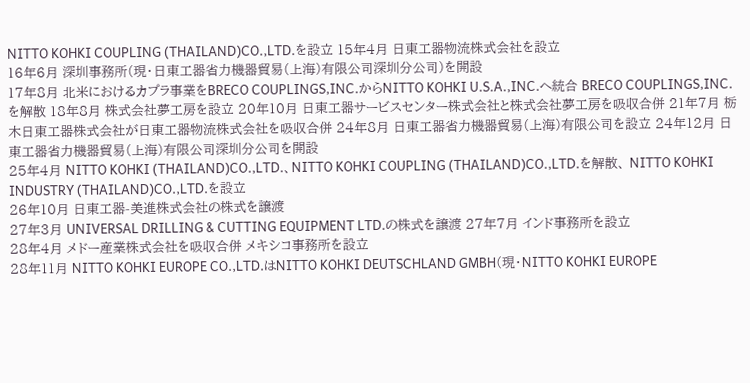NITTO KOHKI COUPLING (THAILAND)CO.,LTD.を設立 15年4月 日東工器物流株式会社を設立
16年6月 深圳事務所(現・日東工器省力機器貿易(上海)有限公司深圳分公司)を開設
17年8月 北米におけるカプラ事業をBRECO COUPLINGS,INC.からNITTO KOHKI U.S.A.,INC.へ統合 BRECO COUPLINGS,INC.を解散 18年8月 株式会社夢工房を設立 20年10月 日東工器サービスセンター株式会社と株式会社夢工房を吸収合併 21年7月 栃木日東工器株式会社が日東工器物流株式会社を吸収合併 24年8月 日東工器省力機器貿易(上海)有限公司を設立 24年12月 日東工器省力機器貿易(上海)有限公司深圳分公司を開設
25年4月 NITTO KOHKI (THAILAND)CO.,LTD.、NITTO KOHKI COUPLING (THAILAND)CO.,LTD.を解散、 NITTO KOHKI INDUSTRY (THAILAND)CO.,LTD.を設立
26年10月 日東工器-美進株式会社の株式を譲渡
27年3月 UNIVERSAL DRILLING & CUTTING EQUIPMENT LTD.の株式を譲渡 27年7月 インド事務所を設立
28年4月 メドー産業株式会社を吸収合併 メキシコ事務所を設立
28年11月 NITTO KOHKI EUROPE CO.,LTD.はNITTO KOHKI DEUTSCHLAND GMBH(現・NITTO KOHKI EUROPE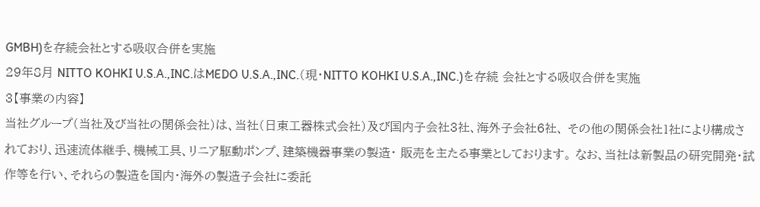GMBH)を存続会社とする吸収合併を実施
29年8月 NITTO KOHKI U.S.A.,INC.はMEDO U.S.A.,INC.(現・NITTO KOHKI U.S.A.,INC.)を存続 会社とする吸収合併を実施
3【事業の内容】
当社グループ(当社及び当社の関係会社)は、当社(日東工器株式会社)及び国内子会社3社、海外子会社6社、 その他の関係会社1社により構成されており、迅速流体継手、機械工具、リニア駆動ポンプ、建築機器事業の製造・ 販売を主たる事業としております。 なお、当社は新製品の研究開発・試作等を行い、それらの製造を国内・海外の製造子会社に委託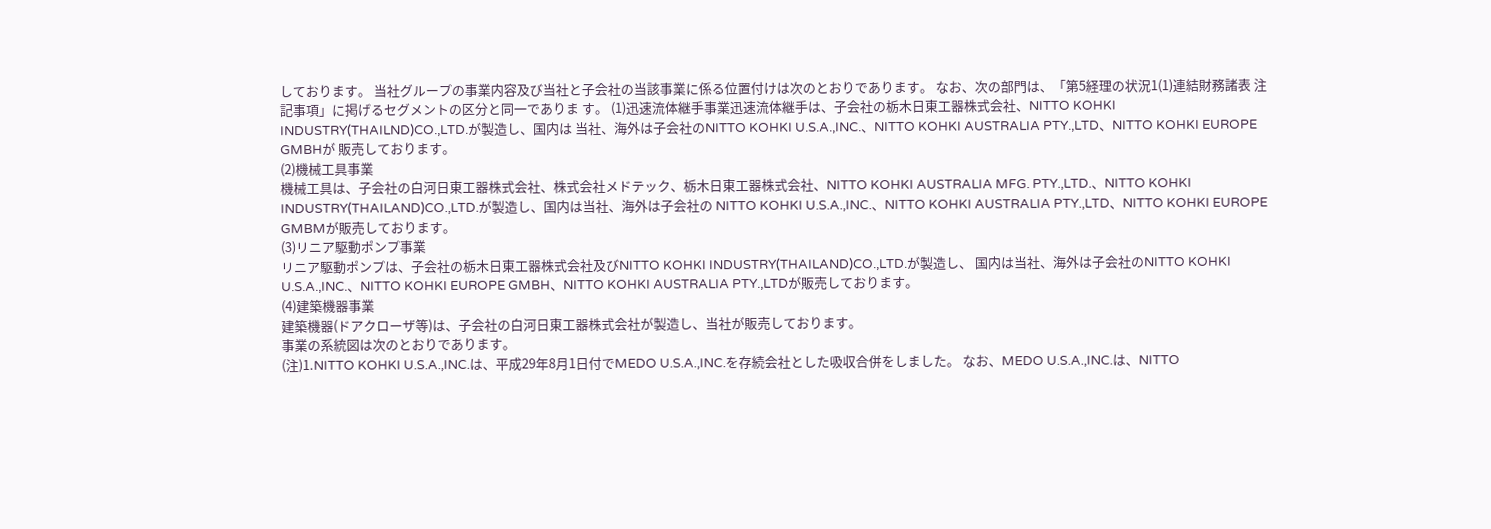しております。 当社グループの事業内容及び当社と子会社の当該事業に係る位置付けは次のとおりであります。 なお、次の部門は、「第5経理の状況1(1)連結財務諸表 注記事項」に掲げるセグメントの区分と同一でありま す。 (1)迅速流体継手事業迅速流体継手は、子会社の栃木日東工器株式会社、NITTO KOHKI INDUSTRY(THAILND)CO.,LTD.が製造し、国内は 当社、海外は子会社のNITTO KOHKI U.S.A.,INC.、NITTO KOHKI AUSTRALIA PTY.,LTD、NITTO KOHKI EUROPE GMBHが 販売しております。
(2)機械工具事業
機械工具は、子会社の白河日東工器株式会社、株式会社メドテック、栃木日東工器株式会社、NITTO KOHKI AUSTRALIA MFG. PTY.,LTD.、NITTO KOHKI INDUSTRY(THAILAND)CO.,LTD.が製造し、国内は当社、海外は子会社の NITTO KOHKI U.S.A.,INC.、NITTO KOHKI AUSTRALIA PTY.,LTD、NITTO KOHKI EUROPE GMBMが販売しております。
(3)リニア駆動ポンプ事業
リニア駆動ポンプは、子会社の栃木日東工器株式会社及びNITTO KOHKI INDUSTRY(THAILAND)CO.,LTD.が製造し、 国内は当社、海外は子会社のNITTO KOHKI U.S.A.,INC.、NITTO KOHKI EUROPE GMBH、NITTO KOHKI AUSTRALIA PTY.,LTDが販売しております。
(4)建築機器事業
建築機器(ドアクローザ等)は、子会社の白河日東工器株式会社が製造し、当社が販売しております。
事業の系統図は次のとおりであります。
(注)1.NITTO KOHKI U.S.A.,INC.は、平成29年8月1日付でMEDO U.S.A.,INC.を存続会社とした吸収合併をしました。 なお、MEDO U.S.A.,INC.は、NITTO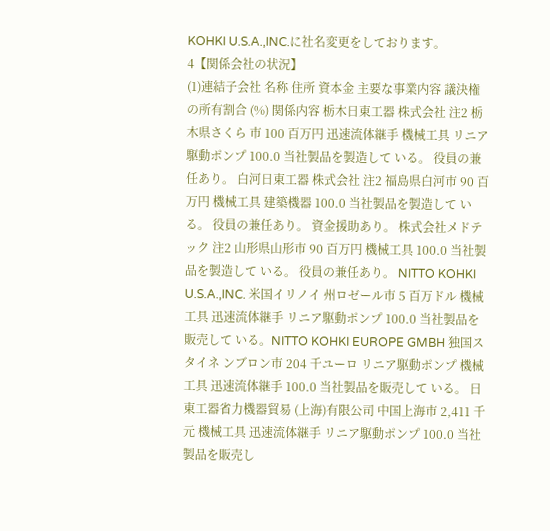KOHKI U.S.A.,INC.に社名変更をしております。
4【関係会社の状況】
(1)連結子会社 名称 住所 資本金 主要な事業内容 議決権の所有割合 (%) 関係内容 栃木日東工器 株式会社 注2 栃木県さくら 市 100 百万円 迅速流体継手 機械工具 リニア駆動ポンプ 100.0 当社製品を製造して いる。 役員の兼任あり。 白河日東工器 株式会社 注2 福島県白河市 90 百万円 機械工具 建築機器 100.0 当社製品を製造して いる。 役員の兼任あり。 資金援助あり。 株式会社メドテック 注2 山形県山形市 90 百万円 機械工具 100.0 当社製品を製造して いる。 役員の兼任あり。 NITTO KOHKI U.S.A.,INC. 米国イリノイ 州ロゼール市 5 百万ドル 機械工具 迅速流体継手 リニア駆動ポンプ 100.0 当社製品を販売して いる。NITTO KOHKI EUROPE GMBH 独国スタイネ ンブロン市 204 千ユーロ リニア駆動ポンプ 機械工具 迅速流体継手 100.0 当社製品を販売して いる。 日東工器省力機器貿易 (上海)有限公司 中国上海市 2,411 千元 機械工具 迅速流体継手 リニア駆動ポンプ 100.0 当社製品を販売し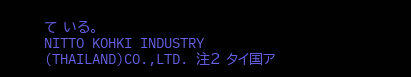て いる。
NITTO KOHKI INDUSTRY (THAILAND)CO.,LTD. 注2 タイ国ア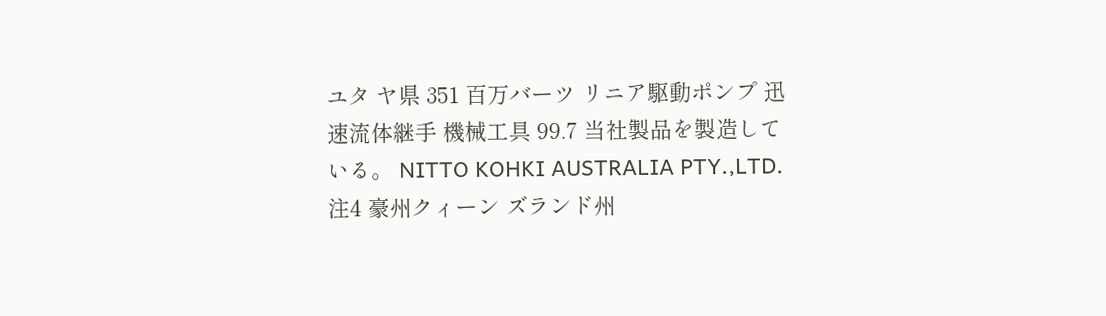ユタ ヤ県 351 百万バーツ リニア駆動ポンプ 迅速流体継手 機械工具 99.7 当社製品を製造して いる。 NITTO KOHKI AUSTRALIA PTY.,LTD. 注4 豪州クィーン ズランド州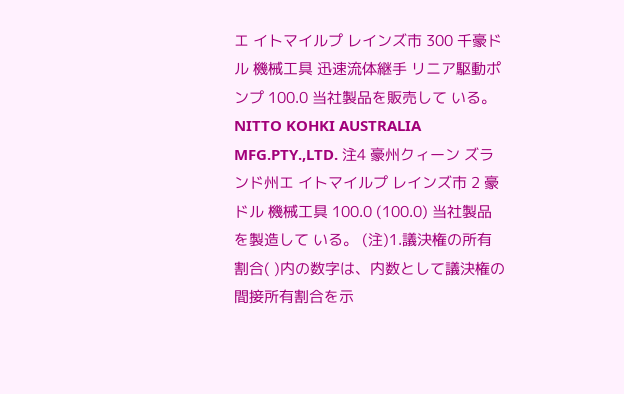エ イトマイルプ レインズ市 300 千豪ドル 機械工具 迅速流体継手 リニア駆動ポンプ 100.0 当社製品を販売して いる。 NITTO KOHKI AUSTRALIA MFG.PTY.,LTD. 注4 豪州クィーン ズランド州エ イトマイルプ レインズ市 2 豪ドル 機械工具 100.0 (100.0) 当社製品を製造して いる。 (注)1.議決権の所有割合( )内の数字は、内数として議決権の間接所有割合を示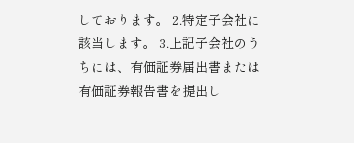しております。 2.特定子会社に該当します。 3.上記子会社のうちには、有価証券届出書または有価証券報告書を提出し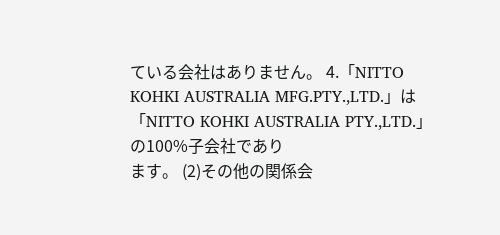ている会社はありません。 4.「NITTO KOHKI AUSTRALIA MFG.PTY.,LTD.」は「NITTO KOHKI AUSTRALIA PTY.,LTD.」の100%子会社であり
ます。 (2)その他の関係会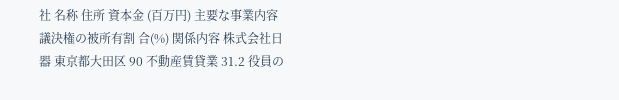社 名称 住所 資本金 (百万円) 主要な事業内容 議決権の被所有割 合(%) 関係内容 株式会社日器 東京都大田区 90 不動産賃貸業 31.2 役員の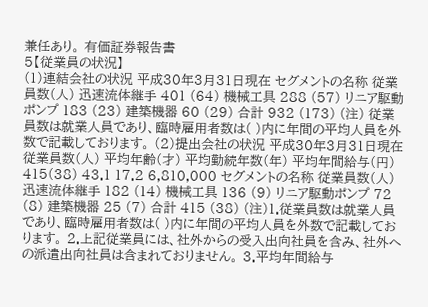兼任あり。 有価証券報告書
5【従業員の状況】
(1)連結会社の状況 平成30年3月31日現在 セグメントの名称 従業員数(人) 迅速流体継手 401 (64) 機械工具 288 (57) リニア駆動ポンプ 183 (23) 建築機器 60 (29) 合計 932 (173) (注) 従業員数は就業人員であり、臨時雇用者数は( )内に年間の平均人員を外数で記載しております。 (2)提出会社の状況 平成30年3月31日現在 従業員数(人) 平均年齢(才) 平均勤続年数(年) 平均年間給与(円) 415(38) 43.1 17.2 6,810,000 セグメントの名称 従業員数(人) 迅速流体継手 182 (14) 機械工具 136 (9) リニア駆動ポンプ 72 (8) 建築機器 25 (7) 合計 415 (38) (注)1.従業員数は就業人員であり、臨時雇用者数は( )内に年間の平均人員を外数で記載しております。 2.上記従業員には、社外からの受入出向社員を含み、社外への派遣出向社員は含まれておりません。 3.平均年間給与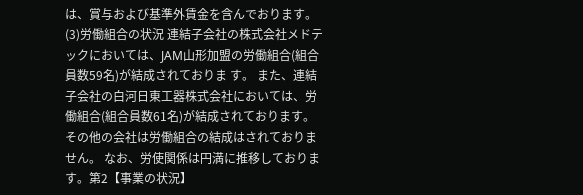は、賞与および基準外賃金を含んでおります。 (3)労働組合の状況 連結子会社の株式会社メドテックにおいては、JAM山形加盟の労働組合(組合員数59名)が結成されておりま す。 また、連結子会社の白河日東工器株式会社においては、労働組合(組合員数61名)が結成されております。 その他の会社は労働組合の結成はされておりません。 なお、労使関係は円満に推移しております。第2【事業の状況】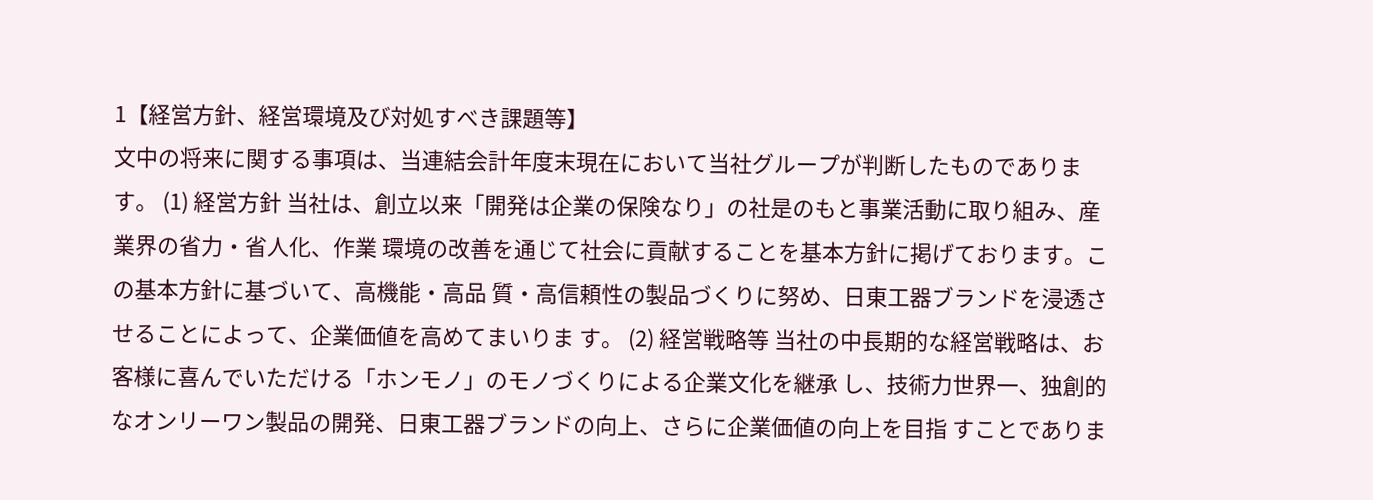1【経営方針、経営環境及び対処すべき課題等】
文中の将来に関する事項は、当連結会計年度末現在において当社グループが判断したものであります。 (1) 経営方針 当社は、創立以来「開発は企業の保険なり」の社是のもと事業活動に取り組み、産業界の省力・省人化、作業 環境の改善を通じて社会に貢献することを基本方針に掲げております。この基本方針に基づいて、高機能・高品 質・高信頼性の製品づくりに努め、日東工器ブランドを浸透させることによって、企業価値を高めてまいりま す。 (2) 経営戦略等 当社の中長期的な経営戦略は、お客様に喜んでいただける「ホンモノ」のモノづくりによる企業文化を継承 し、技術力世界一、独創的なオンリーワン製品の開発、日東工器ブランドの向上、さらに企業価値の向上を目指 すことでありま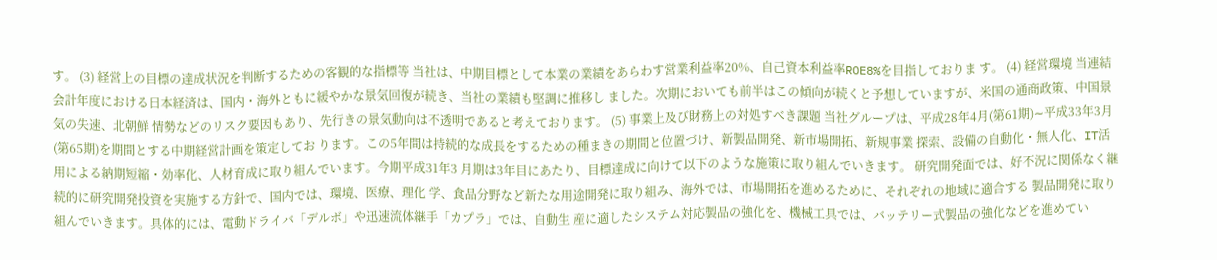す。 (3) 経営上の目標の達成状況を判断するための客観的な指標等 当社は、中期目標として本業の業績をあらわす営業利益率20%、自己資本利益率ROE8%を目指しておりま す。 (4) 経営環境 当連結会計年度における日本経済は、国内・海外ともに緩やかな景気回復が続き、当社の業績も堅調に推移し ました。次期においても前半はこの傾向が続くと予想していますが、米国の通商政策、中国景気の失速、北朝鮮 情勢などのリスク要因もあり、先行きの景気動向は不透明であると考えております。 (5) 事業上及び財務上の対処すべき課題 当社グループは、平成28年4月(第61期)∼平成33年3月(第65期)を期間とする中期経営計画を策定してお ります。この5年間は持続的な成長をするための種まきの期間と位置づけ、新製品開発、新市場開拓、新規事業 探索、設備の自動化・無人化、IT活用による納期短縮・効率化、人材育成に取り組んでいます。今期平成31年3 月期は3年目にあたり、目標達成に向けて以下のような施策に取り組んでいきます。 研究開発面では、好不況に関係なく継続的に研究開発投資を実施する方針で、国内では、環境、医療、理化 学、食品分野など新たな用途開発に取り組み、海外では、市場開拓を進めるために、それぞれの地域に適合する 製品開発に取り組んでいきます。具体的には、電動ドライバ「デルボ」や迅速流体継手「カプラ」では、自動生 産に適したシステム対応製品の強化を、機械工具では、バッテリー式製品の強化などを進めてい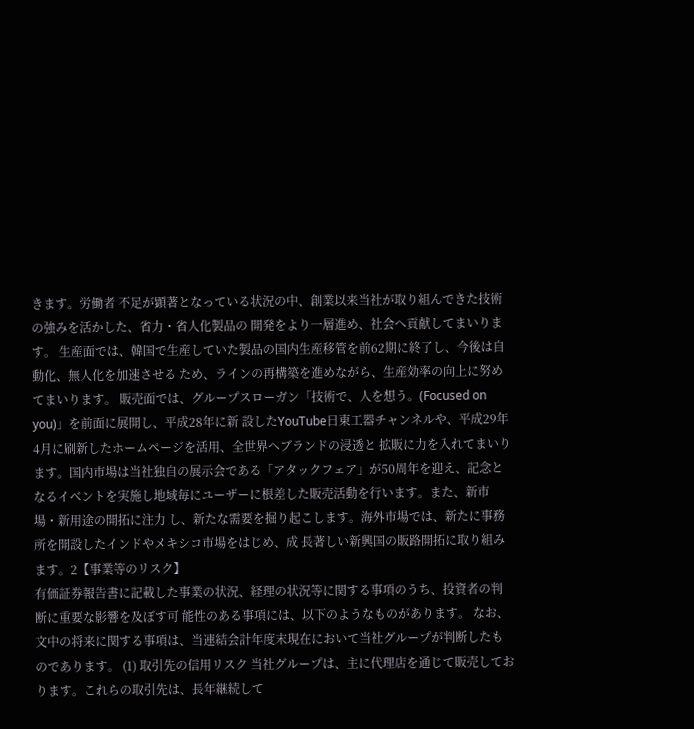きます。労働者 不足が顕著となっている状況の中、創業以来当社が取り組んできた技術の強みを活かした、省力・省人化製品の 開発をより一層進め、社会へ貢献してまいります。 生産面では、韓国で生産していた製品の国内生産移管を前62期に終了し、今後は自動化、無人化を加速させる ため、ラインの再構築を進めながら、生産効率の向上に努めてまいります。 販売面では、グループスローガン「技術で、人を想う。(Focused on you)」を前面に展開し、平成28年に新 設したYouTube日東工器チャンネルや、平成29年4月に刷新したホームページを活用、全世界へブランドの浸透と 拡販に力を入れてまいります。国内市場は当社独自の展示会である「アタックフェア」が50周年を迎え、記念と なるイベントを実施し地域毎にユーザーに根差した販売活動を行います。また、新市場・新用途の開拓に注力 し、新たな需要を掘り起こします。海外市場では、新たに事務所を開設したインドやメキシコ市場をはじめ、成 長著しい新興国の販路開拓に取り組みます。2【事業等のリスク】
有価証券報告書に記載した事業の状況、経理の状況等に関する事項のうち、投資者の判断に重要な影響を及ぼす可 能性のある事項には、以下のようなものがあります。 なお、文中の将来に関する事項は、当連結会計年度末現在において当社グループが判断したものであります。 (1) 取引先の信用リスク 当社グループは、主に代理店を通じて販売しております。これらの取引先は、長年継続して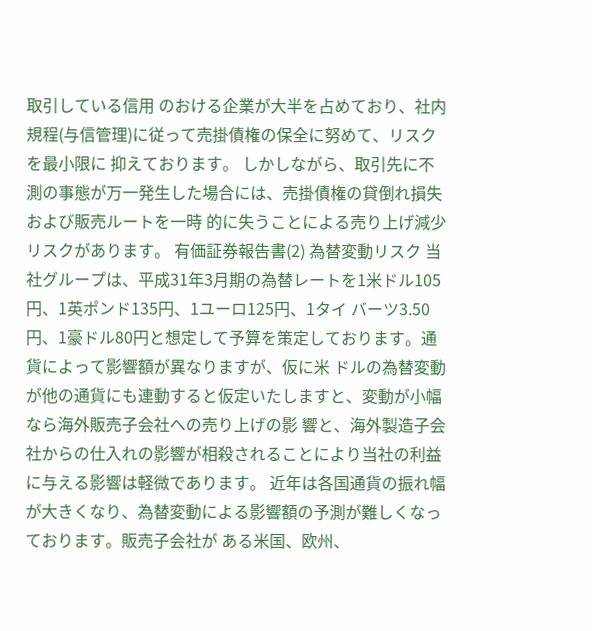取引している信用 のおける企業が大半を占めており、社内規程(与信管理)に従って売掛債権の保全に努めて、リスクを最小限に 抑えております。 しかしながら、取引先に不測の事態が万一発生した場合には、売掛債権の貸倒れ損失および販売ルートを一時 的に失うことによる売り上げ減少リスクがあります。 有価証券報告書(2) 為替変動リスク 当社グループは、平成31年3月期の為替レートを1米ドル105円、1英ポンド135円、1ユーロ125円、1タイ バーツ3.50円、1豪ドル80円と想定して予算を策定しております。通貨によって影響額が異なりますが、仮に米 ドルの為替変動が他の通貨にも連動すると仮定いたしますと、変動が小幅なら海外販売子会社への売り上げの影 響と、海外製造子会社からの仕入れの影響が相殺されることにより当社の利益に与える影響は軽微であります。 近年は各国通貨の振れ幅が大きくなり、為替変動による影響額の予測が難しくなっております。販売子会社が ある米国、欧州、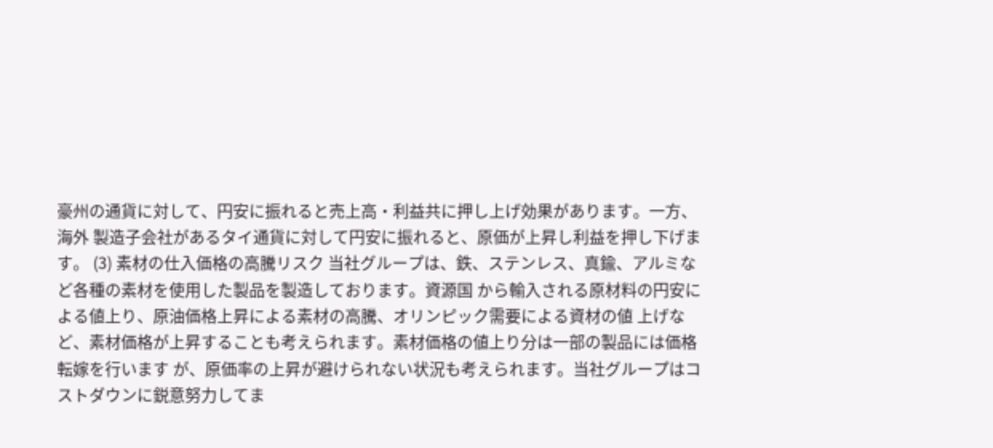豪州の通貨に対して、円安に振れると売上高・利益共に押し上げ効果があります。一方、海外 製造子会社があるタイ通貨に対して円安に振れると、原価が上昇し利益を押し下げます。 (3) 素材の仕入価格の高騰リスク 当社グループは、鉄、ステンレス、真鍮、アルミなど各種の素材を使用した製品を製造しております。資源国 から輸入される原材料の円安による値上り、原油価格上昇による素材の高騰、オリンピック需要による資材の値 上げなど、素材価格が上昇することも考えられます。素材価格の値上り分は一部の製品には価格転嫁を行います が、原価率の上昇が避けられない状況も考えられます。当社グループはコストダウンに鋭意努力してま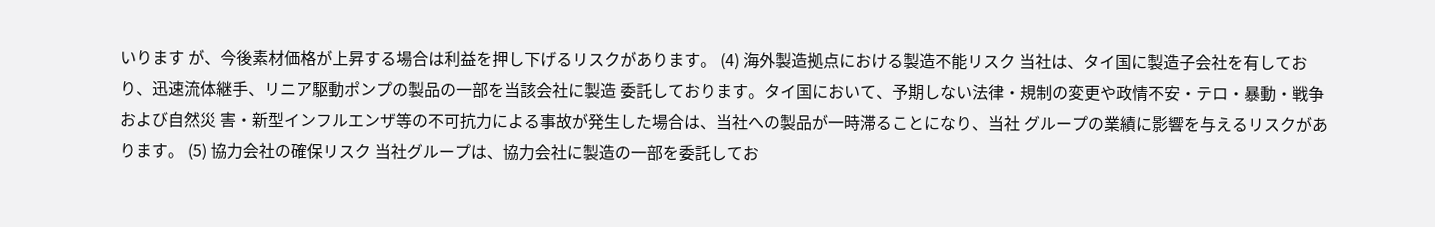いります が、今後素材価格が上昇する場合は利益を押し下げるリスクがあります。 (4) 海外製造拠点における製造不能リスク 当社は、タイ国に製造子会社を有しており、迅速流体継手、リニア駆動ポンプの製品の一部を当該会社に製造 委託しております。タイ国において、予期しない法律・規制の変更や政情不安・テロ・暴動・戦争および自然災 害・新型インフルエンザ等の不可抗力による事故が発生した場合は、当社への製品が一時滞ることになり、当社 グループの業績に影響を与えるリスクがあります。 (5) 協力会社の確保リスク 当社グループは、協力会社に製造の一部を委託してお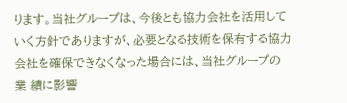ります。当社グループは、今後とも協力会社を活用して いく方針でありますが、必要となる技術を保有する協力会社を確保できなくなった場合には、当社グループの業 績に影響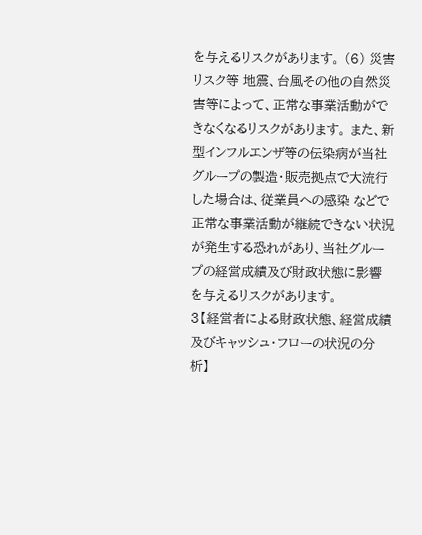を与えるリスクがあります。 (6) 災害リスク等 地震、台風その他の自然災害等によって、正常な事業活動ができなくなるリスクがあります。 また、新型インフルエンザ等の伝染病が当社グループの製造・販売拠点で大流行した場合は、従業員への感染 などで正常な事業活動が継続できない状況が発生する恐れがあり、当社グループの経営成績及び財政状態に影響 を与えるリスクがあります。
3【経営者による財政状態、経営成績及びキャッシュ・フローの状況の分析】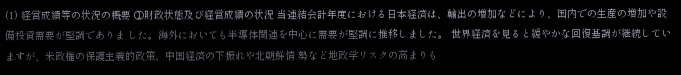(1) 経営成績等の状況の概要 ①財政状態及び経営成績の状況 当連結会計年度における日本経済は、輸出の増加などにより、国内での生産の増加や設備投資需要が堅調でありま した。海外においても半導体関連を中心に需要が堅調に推移しました。 世界経済を見ると緩やかな回復基調が継続していますが、米政権の保護主義的政策、中国経済の下振れや北朝鮮情 勢など地政学リスクの高まりも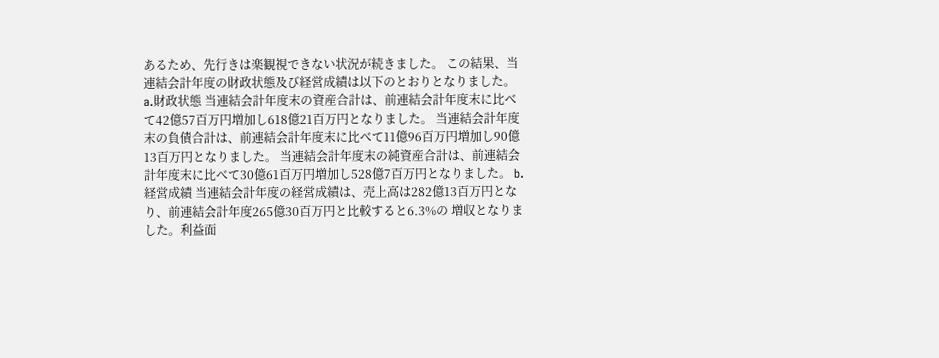あるため、先行きは楽観視できない状況が続きました。 この結果、当連結会計年度の財政状態及び経営成績は以下のとおりとなりました。 a.財政状態 当連結会計年度末の資産合計は、前連結会計年度末に比べて42億57百万円増加し618億21百万円となりました。 当連結会計年度末の負債合計は、前連結会計年度末に比べて11億96百万円増加し90億13百万円となりました。 当連結会計年度末の純資産合計は、前連結会計年度末に比べて30億61百万円増加し528億7百万円となりました。 b.経営成績 当連結会計年度の経営成績は、売上高は282億13百万円となり、前連結会計年度265億30百万円と比較すると6.3%の 増収となりました。利益面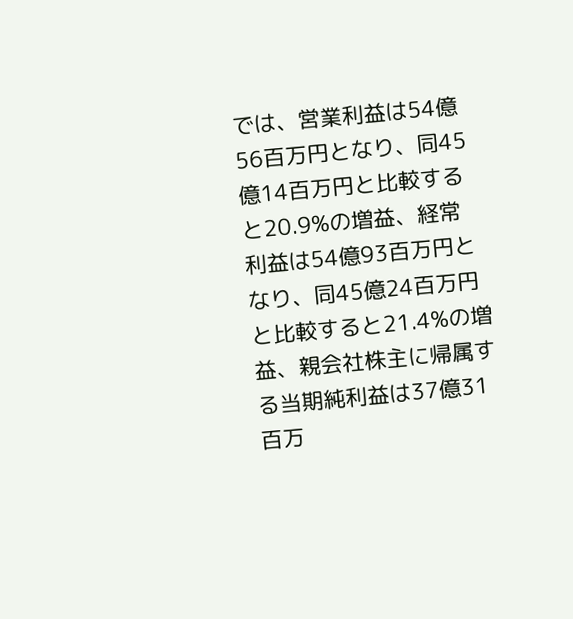では、営業利益は54億56百万円となり、同45億14百万円と比較すると20.9%の増益、経常 利益は54億93百万円となり、同45億24百万円と比較すると21.4%の増益、親会社株主に帰属する当期純利益は37億31 百万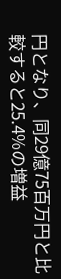円となり、同29億75百万円と比較すると25.4%の増益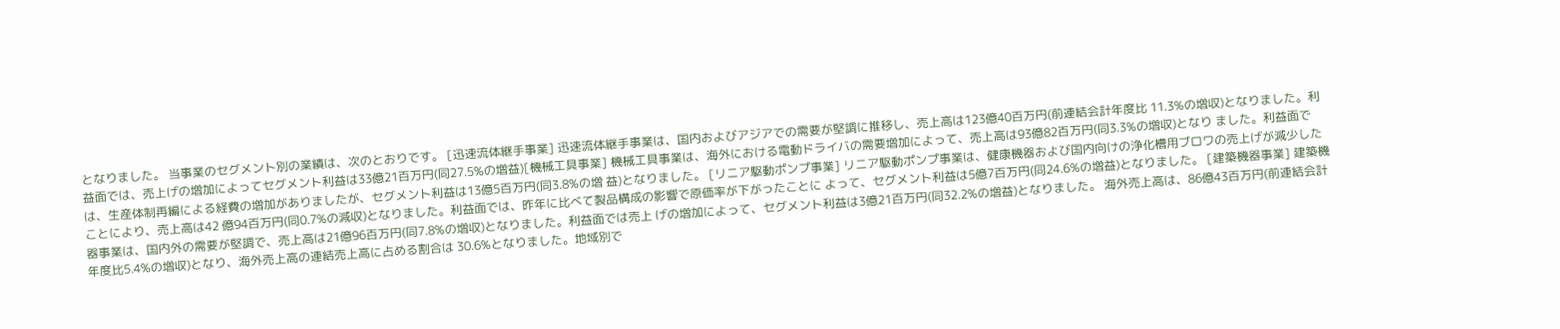となりました。 当事業のセグメント別の業績は、次のとおりです。 [迅速流体継手事業] 迅速流体継手事業は、国内およびアジアでの需要が堅調に推移し、売上高は123億40百万円(前連結会計年度比 11.3%の増収)となりました。利益面では、売上げの増加によってセグメント利益は33億21百万円(同27.5%の増益)[機械工具事業] 機械工具事業は、海外における電動ドライバの需要増加によって、売上高は93億82百万円(同3.3%の増収)となり ました。利益面では、生産体制再編による経費の増加がありましたが、セグメント利益は13億5百万円(同3.8%の増 益)となりました。 [リニア駆動ポンプ事業] リニア駆動ポンプ事業は、健康機器および国内向けの浄化槽用ブロワの売上げが減少したことにより、売上高は42 億94百万円(同0.7%の減収)となりました。利益面では、昨年に比べて製品構成の影響で原価率が下がったことに よって、セグメント利益は5億7百万円(同24.6%の増益)となりました。 [建築機器事業] 建築機器事業は、国内外の需要が堅調で、売上高は21億96百万円(同7.8%の増収)となりました。利益面では売上 げの増加によって、セグメント利益は3億21百万円(同32.2%の増益)となりました。 海外売上高は、86億43百万円(前連結会計年度比5.4%の増収)となり、海外売上高の連結売上高に占める割合は 30.6%となりました。地域別で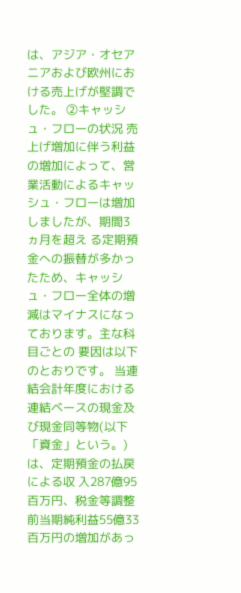は、アジア・オセアニアおよび欧州における売上げが堅調でした。 ②キャッシュ・フローの状況 売上げ増加に伴う利益の増加によって、営業活動によるキャッシュ・フローは増加しましたが、期間3ヵ月を超え る定期預金への振替が多かったため、キャッシュ・フロー全体の増減はマイナスになっております。主な科目ごとの 要因は以下のとおりです。 当連結会計年度における連結ベースの現金及び現金同等物(以下「資金」という。)は、定期預金の払戻による収 入287億95百万円、税金等調整前当期純利益55億33百万円の増加があっ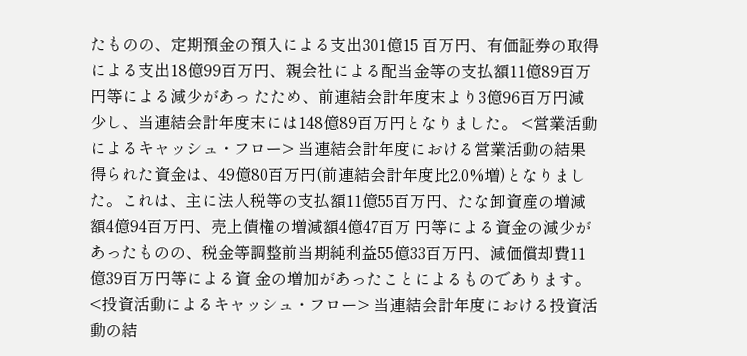たものの、定期預金の預入による支出301億15 百万円、有価証券の取得による支出18億99百万円、親会社による配当金等の支払額11億89百万円等による減少があっ たため、前連結会計年度末より3億96百万円減少し、当連結会計年度末には148億89百万円となりました。 <営業活動によるキャッシュ・フロー> 当連結会計年度における営業活動の結果得られた資金は、49億80百万円(前連結会計年度比2.0%増)となりまし た。これは、主に法人税等の支払額11億55百万円、たな卸資産の増減額4億94百万円、売上債権の増減額4億47百万 円等による資金の減少があったものの、税金等調整前当期純利益55億33百万円、減価償却費11億39百万円等による資 金の増加があったことによるものであります。 <投資活動によるキャッシュ・フロー> 当連結会計年度における投資活動の結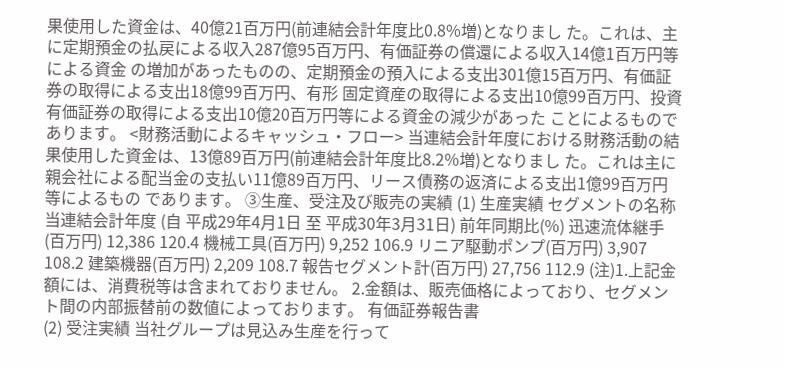果使用した資金は、40億21百万円(前連結会計年度比0.8%増)となりまし た。これは、主に定期預金の払戻による収入287億95百万円、有価証券の償還による収入14億1百万円等による資金 の増加があったものの、定期預金の預入による支出301億15百万円、有価証券の取得による支出18億99百万円、有形 固定資産の取得による支出10億99百万円、投資有価証券の取得による支出10億20百万円等による資金の減少があった ことによるものであります。 <財務活動によるキャッシュ・フロー> 当連結会計年度における財務活動の結果使用した資金は、13億89百万円(前連結会計年度比8.2%増)となりまし た。これは主に親会社による配当金の支払い11億89百万円、リース債務の返済による支出1億99百万円等によるもの であります。 ③生産、受注及び販売の実績 (1) 生産実績 セグメントの名称 当連結会計年度 (自 平成29年4月1日 至 平成30年3月31日) 前年同期比(%) 迅速流体継手(百万円) 12,386 120.4 機械工具(百万円) 9,252 106.9 リニア駆動ポンプ(百万円) 3,907 108.2 建築機器(百万円) 2,209 108.7 報告セグメント計(百万円) 27,756 112.9 (注)1.上記金額には、消費税等は含まれておりません。 2.金額は、販売価格によっており、セグメント間の内部振替前の数値によっております。 有価証券報告書
(2) 受注実績 当社グループは見込み生産を行って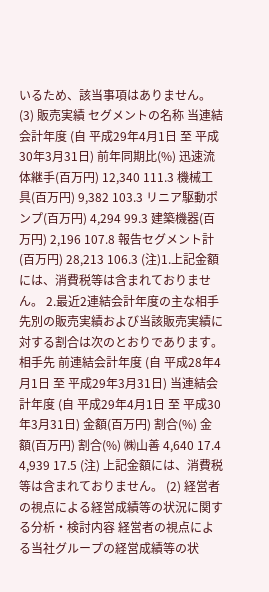いるため、該当事項はありません。 (3) 販売実績 セグメントの名称 当連結会計年度 (自 平成29年4月1日 至 平成30年3月31日) 前年同期比(%) 迅速流体継手(百万円) 12,340 111.3 機械工具(百万円) 9,382 103.3 リニア駆動ポンプ(百万円) 4,294 99.3 建築機器(百万円) 2,196 107.8 報告セグメント計(百万円) 28,213 106.3 (注)1.上記金額には、消費税等は含まれておりません。 2.最近2連結会計年度の主な相手先別の販売実績および当該販売実績に対する割合は次のとおりであります。 相手先 前連結会計年度 (自 平成28年4月1日 至 平成29年3月31日) 当連結会計年度 (自 平成29年4月1日 至 平成30年3月31日) 金額(百万円) 割合(%) 金額(百万円) 割合(%) ㈱山善 4,640 17.4 4,939 17.5 (注) 上記金額には、消費税等は含まれておりません。 (2) 経営者の視点による経営成績等の状況に関する分析・検討内容 経営者の視点による当社グループの経営成績等の状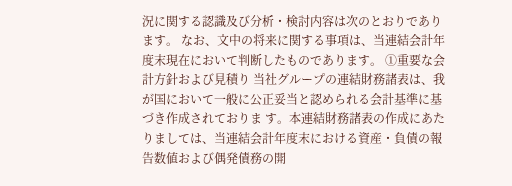況に関する認識及び分析・検討内容は次のとおりであります。 なお、文中の将来に関する事項は、当連結会計年度末現在において判断したものであります。 ①重要な会計方針および見積り 当社グループの連結財務諸表は、我が国において一般に公正妥当と認められる会計基準に基づき作成されておりま す。本連結財務諸表の作成にあたりましては、当連結会計年度末における資産・負債の報告数値および偶発債務の開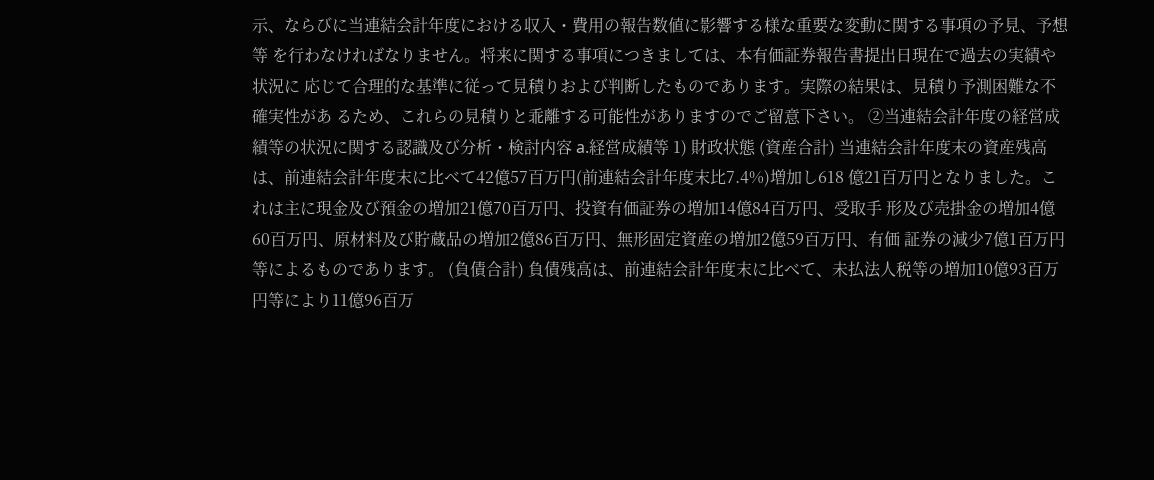示、ならびに当連結会計年度における収入・費用の報告数値に影響する様な重要な変動に関する事項の予見、予想等 を行わなければなりません。将来に関する事項につきましては、本有価証券報告書提出日現在で過去の実績や状況に 応じて合理的な基準に従って見積りおよび判断したものであります。実際の結果は、見積り予測困難な不確実性があ るため、これらの見積りと乖離する可能性がありますのでご留意下さい。 ②当連結会計年度の経営成績等の状況に関する認識及び分析・検討内容 a.経営成績等 1) 財政状態 (資産合計) 当連結会計年度末の資産残高は、前連結会計年度末に比べて42億57百万円(前連結会計年度末比7.4%)増加し618 億21百万円となりました。これは主に現金及び預金の増加21億70百万円、投資有価証券の増加14億84百万円、受取手 形及び売掛金の増加4億60百万円、原材料及び貯蔵品の増加2億86百万円、無形固定資産の増加2億59百万円、有価 証券の減少7億1百万円等によるものであります。 (負債合計) 負債残高は、前連結会計年度末に比べて、未払法人税等の増加10億93百万円等により11億96百万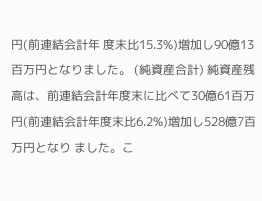円(前連結会計年 度末比15.3%)増加し90億13百万円となりました。 (純資産合計) 純資産残高は、前連結会計年度末に比べて30億61百万円(前連結会計年度末比6.2%)増加し528億7百万円となり ました。こ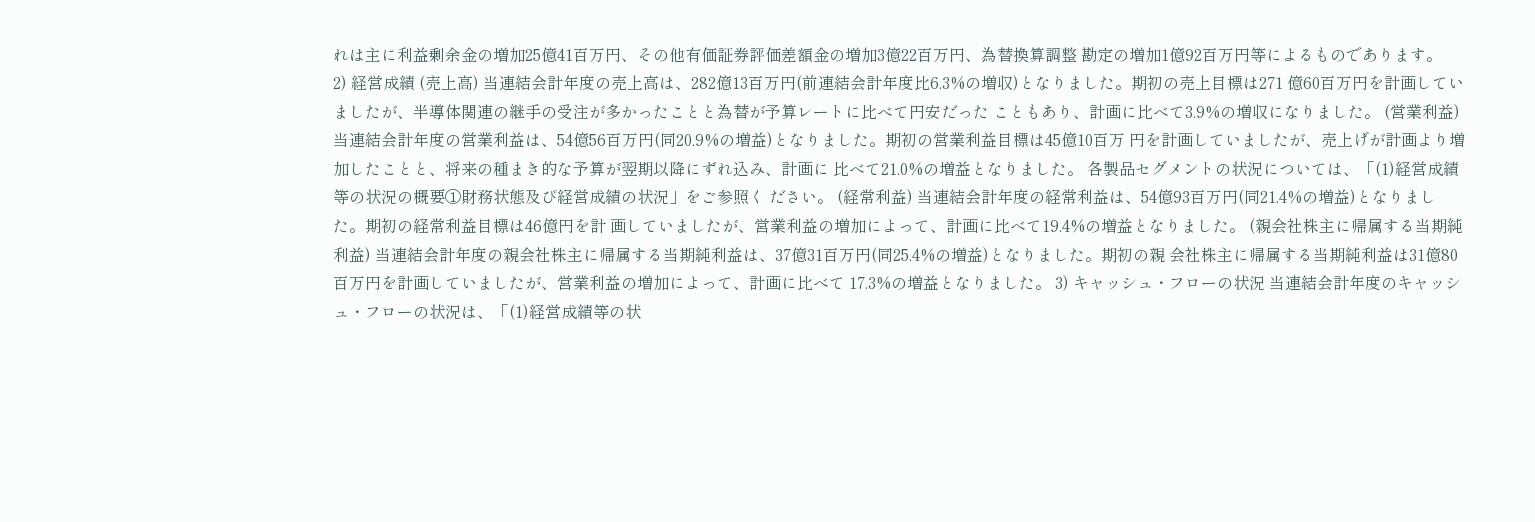れは主に利益剰余金の増加25億41百万円、その他有価証券評価差額金の増加3億22百万円、為替換算調整 勘定の増加1億92百万円等によるものであります。
2) 経営成績 (売上高) 当連結会計年度の売上高は、282億13百万円(前連結会計年度比6.3%の増収)となりました。期初の売上目標は271 億60百万円を計画していましたが、半導体関連の継手の受注が多かったことと為替が予算レートに比べて円安だった こともあり、計画に比べて3.9%の増収になりました。 (営業利益) 当連結会計年度の営業利益は、54億56百万円(同20.9%の増益)となりました。期初の営業利益目標は45億10百万 円を計画していましたが、売上げが計画より増加したことと、将来の種まき的な予算が翌期以降にずれ込み、計画に 比べて21.0%の増益となりました。 各製品セグメントの状況については、「(1)経営成績等の状況の概要①財務状態及び経営成績の状況」をご参照く ださい。 (経常利益) 当連結会計年度の経常利益は、54億93百万円(同21.4%の増益)となりました。期初の経常利益目標は46億円を計 画していましたが、営業利益の増加によって、計画に比べて19.4%の増益となりました。 (親会社株主に帰属する当期純利益) 当連結会計年度の親会社株主に帰属する当期純利益は、37億31百万円(同25.4%の増益)となりました。期初の親 会社株主に帰属する当期純利益は31億80百万円を計画していましたが、営業利益の増加によって、計画に比べて 17.3%の増益となりました。 3) キャッシュ・フローの状況 当連結会計年度のキャッシュ・フローの状況は、「(1)経営成績等の状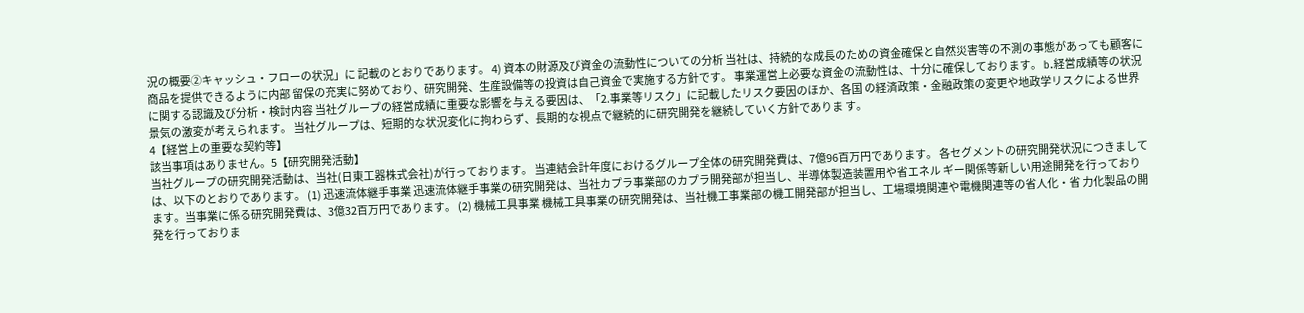況の概要②キャッシュ・フローの状況」に 記載のとおりであります。 4) 資本の財源及び資金の流動性についての分析 当社は、持続的な成長のための資金確保と自然災害等の不測の事態があっても顧客に商品を提供できるように内部 留保の充実に努めており、研究開発、生産設備等の投資は自己資金で実施する方針です。 事業運営上必要な資金の流動性は、十分に確保しております。 b.経営成績等の状況に関する認識及び分析・検討内容 当社グループの経営成績に重要な影響を与える要因は、「2.事業等リスク」に記載したリスク要因のほか、各国 の経済政策・金融政策の変更や地政学リスクによる世界景気の激変が考えられます。 当社グループは、短期的な状況変化に拘わらず、長期的な視点で継続的に研究開発を継続していく方針でありま す。
4【経営上の重要な契約等】
該当事項はありません。5【研究開発活動】
当社グループの研究開発活動は、当社(日東工器株式会社)が行っております。 当連結会計年度におけるグループ全体の研究開発費は、7億96百万円であります。 各セグメントの研究開発状況につきましては、以下のとおりであります。 (1) 迅速流体継手事業 迅速流体継手事業の研究開発は、当社カプラ事業部のカプラ開発部が担当し、半導体製造装置用や省エネル ギー関係等新しい用途開発を行っております。当事業に係る研究開発費は、3億32百万円であります。 (2) 機械工具事業 機械工具事業の研究開発は、当社機工事業部の機工開発部が担当し、工場環境関連や電機関連等の省人化・省 力化製品の開発を行っておりま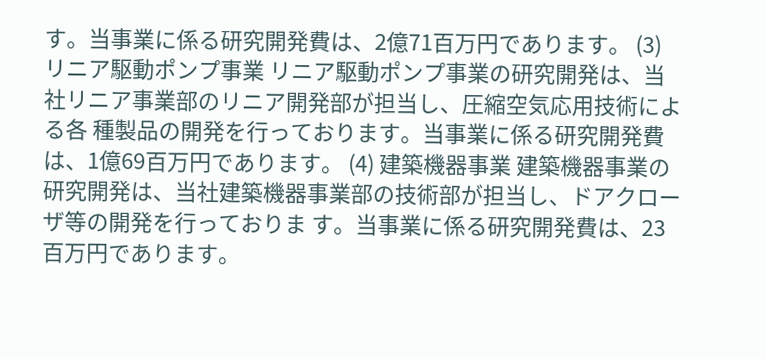す。当事業に係る研究開発費は、2億71百万円であります。 (3) リニア駆動ポンプ事業 リニア駆動ポンプ事業の研究開発は、当社リニア事業部のリニア開発部が担当し、圧縮空気応用技術による各 種製品の開発を行っております。当事業に係る研究開発費は、1億69百万円であります。 (4) 建築機器事業 建築機器事業の研究開発は、当社建築機器事業部の技術部が担当し、ドアクローザ等の開発を行っておりま す。当事業に係る研究開発費は、23百万円であります。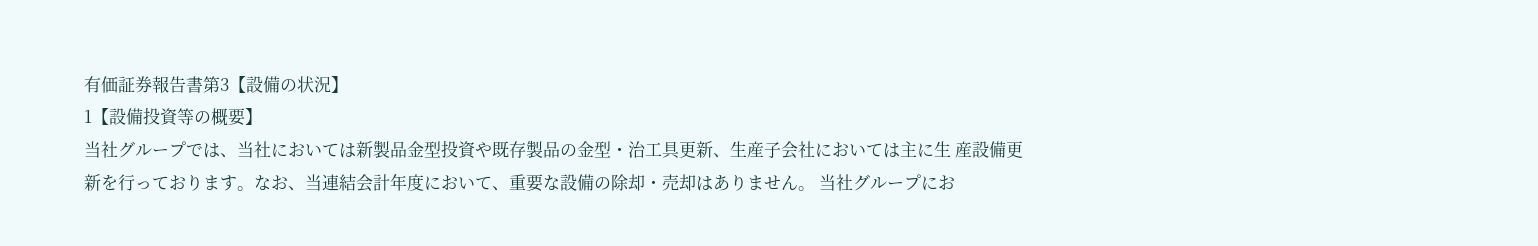有価証券報告書第3【設備の状況】
1【設備投資等の概要】
当社グループでは、当社においては新製品金型投資や既存製品の金型・治工具更新、生産子会社においては主に生 産設備更新を行っております。なお、当連結会計年度において、重要な設備の除却・売却はありません。 当社グループにお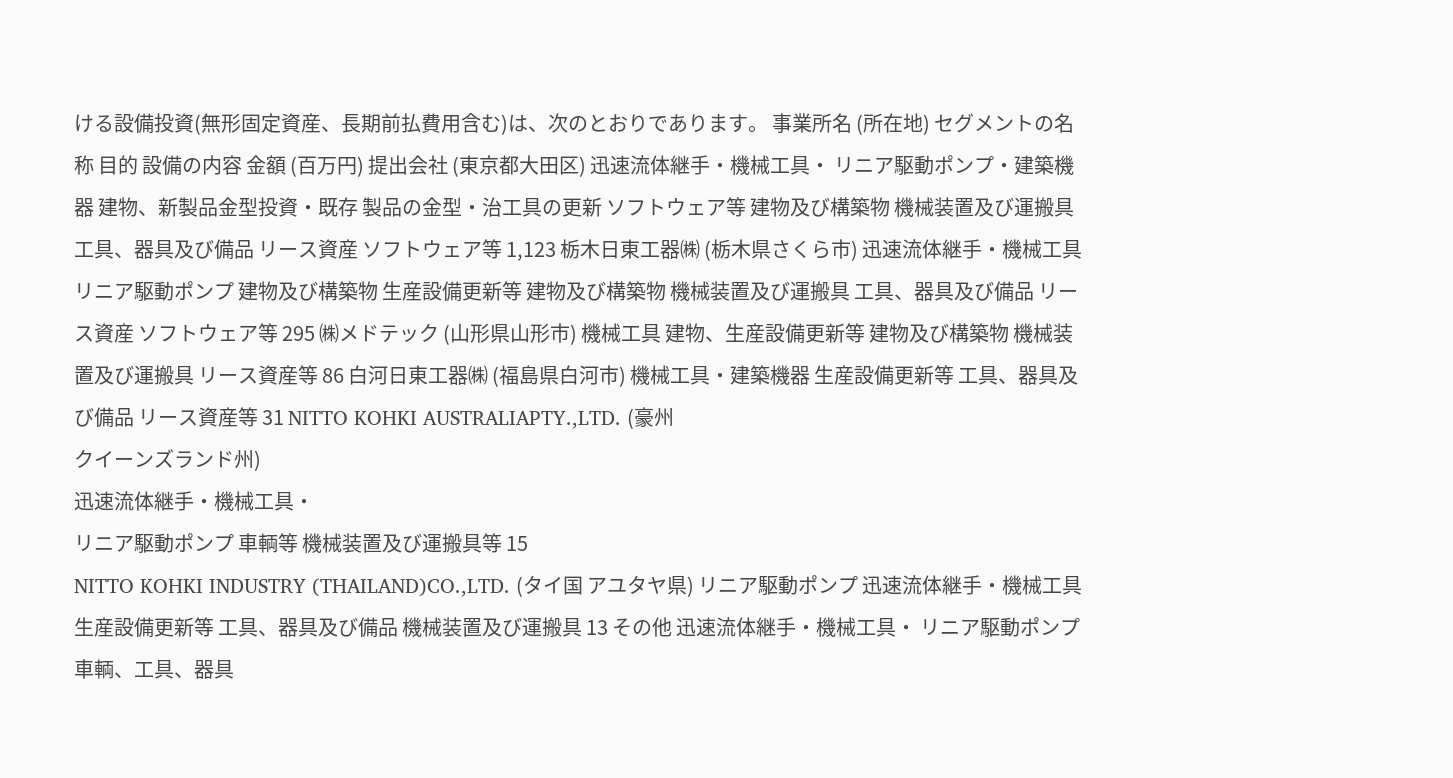ける設備投資(無形固定資産、長期前払費用含む)は、次のとおりであります。 事業所名 (所在地) セグメントの名称 目的 設備の内容 金額 (百万円) 提出会社 (東京都大田区) 迅速流体継手・機械工具・ リニア駆動ポンプ・建築機器 建物、新製品金型投資・既存 製品の金型・治工具の更新 ソフトウェア等 建物及び構築物 機械装置及び運搬具 工具、器具及び備品 リース資産 ソフトウェア等 1,123 栃木日東工器㈱ (栃木県さくら市) 迅速流体継手・機械工具 リニア駆動ポンプ 建物及び構築物 生産設備更新等 建物及び構築物 機械装置及び運搬具 工具、器具及び備品 リース資産 ソフトウェア等 295 ㈱メドテック (山形県山形市) 機械工具 建物、生産設備更新等 建物及び構築物 機械装置及び運搬具 リース資産等 86 白河日東工器㈱ (福島県白河市) 機械工具・建築機器 生産設備更新等 工具、器具及び備品 リース資産等 31 NITTO KOHKI AUSTRALIAPTY.,LTD. (豪州
クイーンズランド州)
迅速流体継手・機械工具・
リニア駆動ポンプ 車輌等 機械装置及び運搬具等 15
NITTO KOHKI INDUSTRY (THAILAND)CO.,LTD. (タイ国 アユタヤ県) リニア駆動ポンプ 迅速流体継手・機械工具 生産設備更新等 工具、器具及び備品 機械装置及び運搬具 13 その他 迅速流体継手・機械工具・ リニア駆動ポンプ 車輌、工具、器具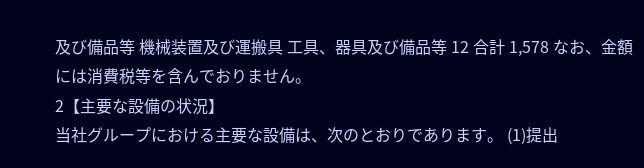及び備品等 機械装置及び運搬具 工具、器具及び備品等 12 合計 1,578 なお、金額には消費税等を含んでおりません。
2【主要な設備の状況】
当社グループにおける主要な設備は、次のとおりであります。 (1)提出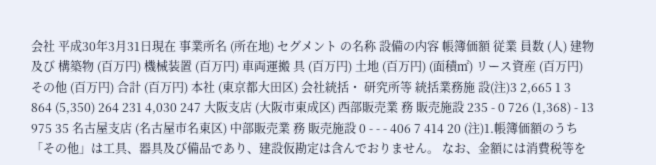会社 平成30年3月31日現在 事業所名 (所在地) セグメント の名称 設備の内容 帳簿価額 従業 員数 (人) 建物及び 構築物 (百万円) 機械装置 (百万円) 車両運搬 具 (百万円) 土地 (百万円) (面積㎡) リース資産 (百万円) その他 (百万円) 合計 (百万円) 本社 (東京都大田区) 会社統括・ 研究所等 統括業務施 設(注)3 2,665 1 3 864 (5,350) 264 231 4,030 247 大阪支店 (大阪市東成区) 西部販売業 務 販売施設 235 - 0 726 (1,368) - 13 975 35 名古屋支店 (名古屋市名東区) 中部販売業 務 販売施設 0 - - - 406 7 414 20 (注)1.帳簿価額のうち「その他」は工具、器具及び備品であり、建設仮勘定は含んでおりません。 なお、金額には消費税等を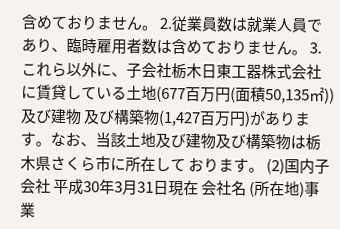含めておりません。 2.従業員数は就業人員であり、臨時雇用者数は含めておりません。 3.これら以外に、子会社栃木日東工器株式会社に賃貸している土地(677百万円(面積50,135㎡))及び建物 及び構築物(1,427百万円)があります。なお、当該土地及び建物及び構築物は栃木県さくら市に所在して おります。 (2)国内子会社 平成30年3月31日現在 会社名 (所在地)事業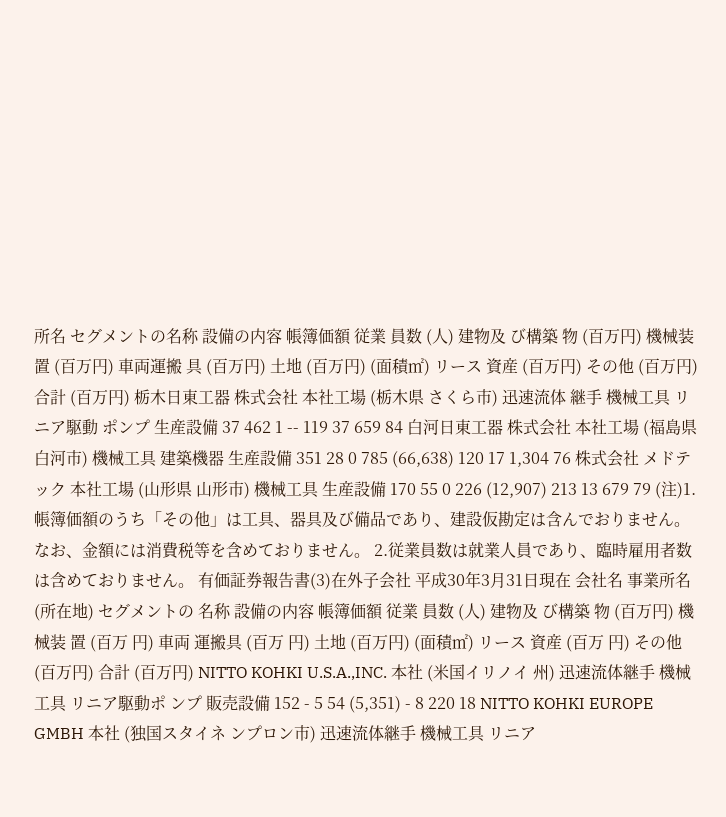所名 セグメントの名称 設備の内容 帳簿価額 従業 員数 (人) 建物及 び構築 物 (百万円) 機械装置 (百万円) 車両運搬 具 (百万円) 土地 (百万円) (面積㎡) リース 資産 (百万円) その他 (百万円) 合計 (百万円) 栃木日東工器 株式会社 本社工場 (栃木県 さくら市) 迅速流体 継手 機械工具 リニア駆動 ポンプ 生産設備 37 462 1 -- 119 37 659 84 白河日東工器 株式会社 本社工場 (福島県 白河市) 機械工具 建築機器 生産設備 351 28 0 785 (66,638) 120 17 1,304 76 株式会社 メドテック 本社工場 (山形県 山形市) 機械工具 生産設備 170 55 0 226 (12,907) 213 13 679 79 (注)1.帳簿価額のうち「その他」は工具、器具及び備品であり、建設仮勘定は含んでおりません。 なお、金額には消費税等を含めておりません。 2.従業員数は就業人員であり、臨時雇用者数は含めておりません。 有価証券報告書(3)在外子会社 平成30年3月31日現在 会社名 事業所名 (所在地) セグメントの 名称 設備の内容 帳簿価額 従業 員数 (人) 建物及 び構築 物 (百万円) 機械装 置 (百万 円) 車両 運搬具 (百万 円) 土地 (百万円) (面積㎡) リース 資産 (百万 円) その他 (百万円) 合計 (百万円) NITTO KOHKI U.S.A.,INC. 本社 (米国イリノイ 州) 迅速流体継手 機械工具 リニア駆動ポ ンプ 販売設備 152 - 5 54 (5,351) - 8 220 18 NITTO KOHKI EUROPE GMBH 本社 (独国スタイネ ンプロン市) 迅速流体継手 機械工具 リニア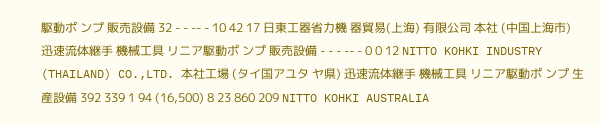駆動ポ ンプ 販売設備 32 - - -- - 10 42 17 日東工器省力機 器貿易(上海) 有限公司 本社 (中国上海市) 迅速流体継手 機械工具 リニア駆動ポ ンプ 販売設備 - - - -- - 0 0 12 NITTO KOHKI INDUSTRY (THAILAND) CO.,LTD. 本社工場 (タイ国アユタ ヤ県) 迅速流体継手 機械工具 リニア駆動ポ ンプ 生産設備 392 339 1 94 (16,500) 8 23 860 209 NITTO KOHKI AUSTRALIA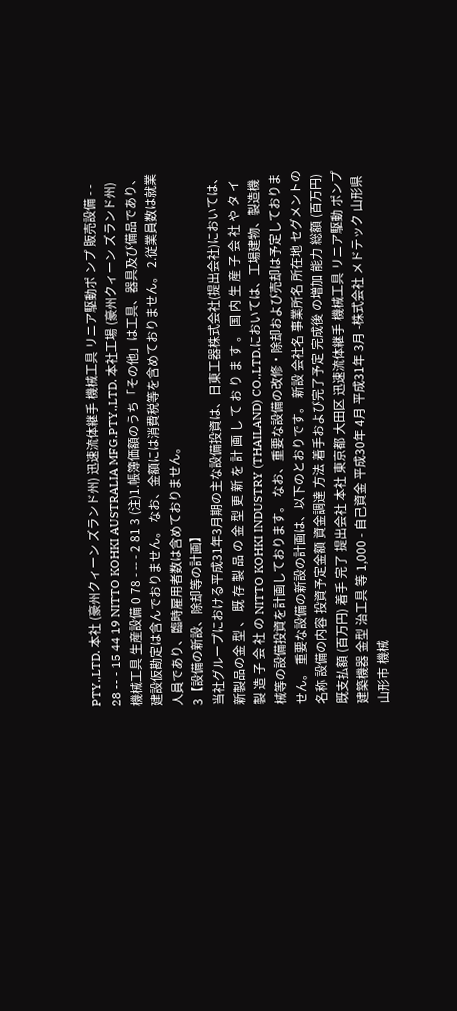PTY.,LTD. 本社 (豪州クィーン ズランド州) 迅速流体継手 機械工具 リニア駆動ポ ンプ 販売設備 - - 28 -- - 15 44 19 NITTO KOHKI AUSTRALIA MFG.PTY.,LTD. 本社工場 (豪州クィーン ズランド州) 機械工具 生産設備 0 78 - -- - 2 81 3 (注)1.帳簿価額のうち「その他」は工具、器具及び備品であり、建設仮勘定は含んでおりません。 なお、金額には消費税等を含めておりません。 2.従業員数は就業人員であり、臨時雇用者数は含めておりません。
3【設備の新設、除却等の計画】
当社グループにおける平成31年3月期の主な設備投資は、日東工器株式会社(提出会社)においては、新製品の金 型 、 既 存 製 品 の 金 型 更 新 を 計 画 し て お り ま す 。 国 内 生 産 子 会 社 や タ イ 製 造 子 会 社 の NITTO KOHKI INDUSTRY (THAILAND) CO.,LTD.においては、工場建物、製造機械等の設備投資を計画しております。 なお、重要な設備の改修・除却および売却は予定しておりません。 重要な設備の新設の計画は、以下のとおりです。 新設 会社名 事業所名 所在地 セグメントの 名称 設備の内容 投資予定金額 資金調達 方法 着手および完了予定 完成後 の増加 能力 総額 (百万円) 既支払額 (百万円) 着手 完了 提出会社 本社 東京都 大田区 迅速流体継手 機械工具 リニア駆動 ポンプ 建築機器 金型 治工具 等 1,000 - 自己資金 平成30年 4月 平成31年 3月 -株式会社 メドテック 山形県 山形市 機械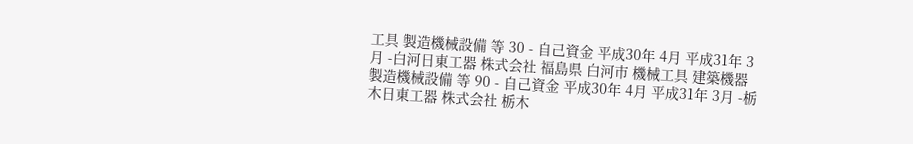工具 製造機械設備 等 30 - 自己資金 平成30年 4月 平成31年 3月 -白河日東工器 株式会社 福島県 白河市 機械工具 建築機器 製造機械設備 等 90 - 自己資金 平成30年 4月 平成31年 3月 -栃木日東工器 株式会社 栃木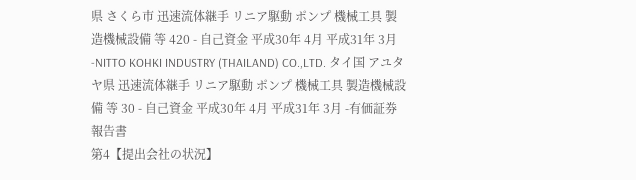県 さくら市 迅速流体継手 リニア駆動 ポンプ 機械工具 製造機械設備 等 420 - 自己資金 平成30年 4月 平成31年 3月 -NITTO KOHKI INDUSTRY (THAILAND) CO.,LTD. タイ国 アユタヤ県 迅速流体継手 リニア駆動 ポンプ 機械工具 製造機械設備 等 30 - 自己資金 平成30年 4月 平成31年 3月 -有価証券報告書
第4【提出会社の状況】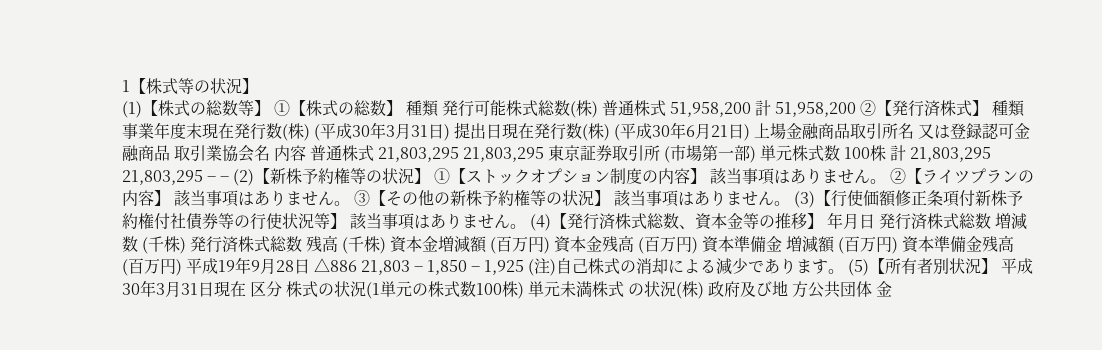1【株式等の状況】
(1)【株式の総数等】 ①【株式の総数】 種類 発行可能株式総数(株) 普通株式 51,958,200 計 51,958,200 ②【発行済株式】 種類 事業年度末現在発行数(株) (平成30年3月31日) 提出日現在発行数(株) (平成30年6月21日) 上場金融商品取引所名 又は登録認可金融商品 取引業協会名 内容 普通株式 21,803,295 21,803,295 東京証券取引所 (市場第一部) 単元株式数 100株 計 21,803,295 21,803,295 − − (2)【新株予約権等の状況】 ①【ストックオプション制度の内容】 該当事項はありません。 ②【ライツプランの内容】 該当事項はありません。 ③【その他の新株予約権等の状況】 該当事項はありません。 (3)【行使価額修正条項付新株予約権付社債券等の行使状況等】 該当事項はありません。 (4)【発行済株式総数、資本金等の推移】 年月日 発行済株式総数 増減数 (千株) 発行済株式総数 残高 (千株) 資本金増減額 (百万円) 資本金残高 (百万円) 資本準備金 増減額 (百万円) 資本準備金残高 (百万円) 平成19年9月28日 △886 21,803 − 1,850 − 1,925 (注)自己株式の消却による減少であります。 (5)【所有者別状況】 平成30年3月31日現在 区分 株式の状況(1単元の株式数100株) 単元未満株式 の状況(株) 政府及び地 方公共団体 金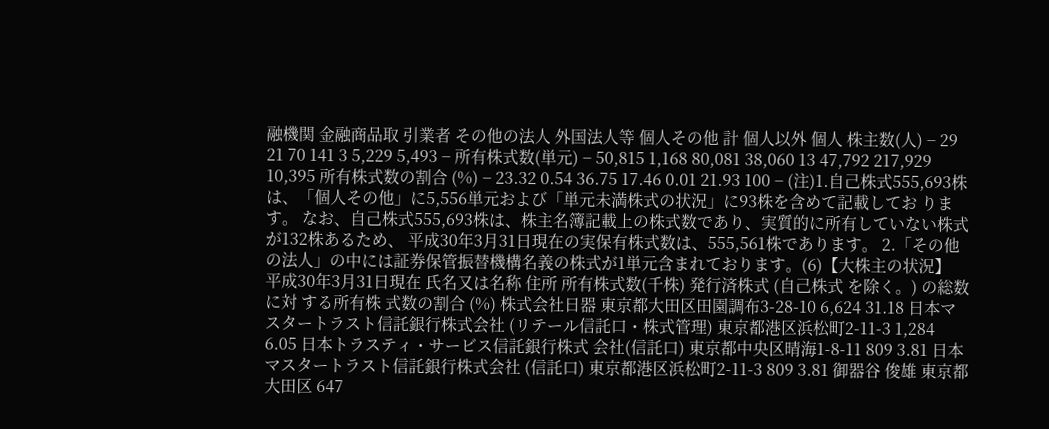融機関 金融商品取 引業者 その他の法人 外国法人等 個人その他 計 個人以外 個人 株主数(人) − 29 21 70 141 3 5,229 5,493 − 所有株式数(単元) − 50,815 1,168 80,081 38,060 13 47,792 217,929 10,395 所有株式数の割合 (%) − 23.32 0.54 36.75 17.46 0.01 21.93 100 − (注)1.自己株式555,693株は、「個人その他」に5,556単元および「単元未満株式の状況」に93株を含めて記載してお ります。 なお、自己株式555,693株は、株主名簿記載上の株式数であり、実質的に所有していない株式が132株あるため、 平成30年3月31日現在の実保有株式数は、555,561株であります。 2.「その他の法人」の中には証券保管振替機構名義の株式が1単元含まれております。(6)【大株主の状況】 平成30年3月31日現在 氏名又は名称 住所 所有株式数(千株) 発行済株式 (自己株式 を除く。) の総数に対 する所有株 式数の割合 (%) 株式会社日器 東京都大田区田園調布3-28-10 6,624 31.18 日本マスタートラスト信託銀行株式会社 (リテール信託口・株式管理) 東京都港区浜松町2-11-3 1,284 6.05 日本トラスティ・サービス信託銀行株式 会社(信託口) 東京都中央区晴海1-8-11 809 3.81 日本マスタートラスト信託銀行株式会社 (信託口) 東京都港区浜松町2-11-3 809 3.81 御器谷 俊雄 東京都大田区 647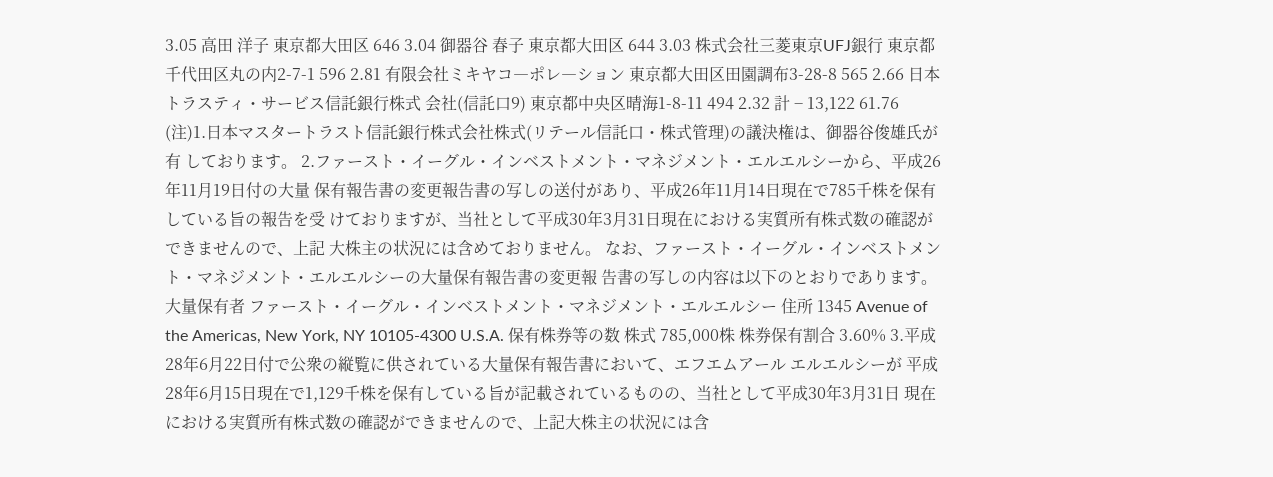3.05 高田 洋子 東京都大田区 646 3.04 御器谷 春子 東京都大田区 644 3.03 株式会社三菱東京UFJ銀行 東京都千代田区丸の内2-7-1 596 2.81 有限会社ミキヤコ―ポレ―ション 東京都大田区田園調布3-28-8 565 2.66 日本トラスティ・サービス信託銀行株式 会社(信託口9) 東京都中央区晴海1-8-11 494 2.32 計 − 13,122 61.76 (注)1.日本マスタートラスト信託銀行株式会社株式(リテール信託口・株式管理)の議決権は、御器谷俊雄氏が有 しております。 2.ファースト・イーグル・インベストメント・マネジメント・エルエルシーから、平成26年11月19日付の大量 保有報告書の変更報告書の写しの送付があり、平成26年11月14日現在で785千株を保有している旨の報告を受 けておりますが、当社として平成30年3月31日現在における実質所有株式数の確認ができませんので、上記 大株主の状況には含めておりません。 なお、ファースト・イーグル・インベストメント・マネジメント・エルエルシーの大量保有報告書の変更報 告書の写しの内容は以下のとおりであります。 大量保有者 ファースト・イーグル・インベストメント・マネジメント・エルエルシー 住所 1345 Avenue of the Americas, New York, NY 10105-4300 U.S.A. 保有株券等の数 株式 785,000株 株券保有割合 3.60% 3.平成28年6月22日付で公衆の縦覧に供されている大量保有報告書において、エフエムアール エルエルシーが 平成28年6月15日現在で1,129千株を保有している旨が記載されているものの、当社として平成30年3月31日 現在における実質所有株式数の確認ができませんので、上記大株主の状況には含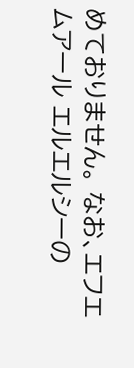めておりません。 なお、エフエムアール エルエルシーの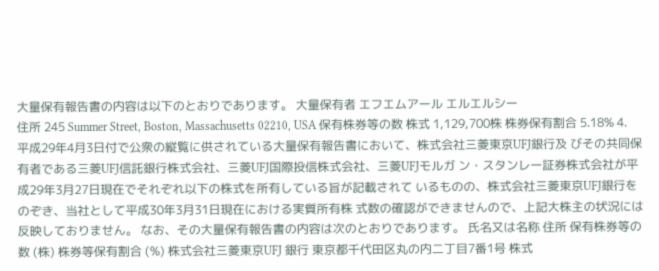大量保有報告書の内容は以下のとおりであります。 大量保有者 エフエムアール エルエルシー
住所 245 Summer Street, Boston, Massachusetts 02210, USA 保有株券等の数 株式 1,129,700株 株券保有割合 5.18% 4.平成29年4月3日付で公衆の縦覧に供されている大量保有報告書において、株式会社三菱東京UFJ銀行及 びその共同保有者である三菱UFJ信託銀行株式会社、三菱UFJ国際投信株式会社、三菱UFJモルガ ン・スタンレー証券株式会社が平成29年3月27日現在でそれぞれ以下の株式を所有している旨が記載されて いるものの、株式会社三菱東京UFJ銀行をのぞき、当社として平成30年3月31日現在における実質所有株 式数の確認ができませんので、上記大株主の状況には反映しておりません。 なお、その大量保有報告書の内容は次のとおりであります。 氏名又は名称 住所 保有株券等の数 (株) 株券等保有割合 (%) 株式会社三菱東京UFJ 銀行 東京都千代田区丸の内二丁目7番1号 株式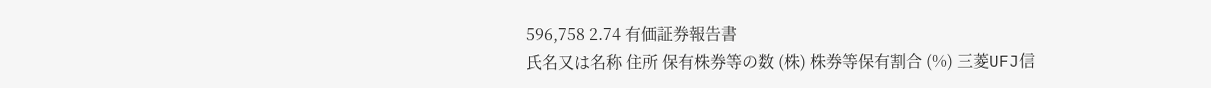596,758 2.74 有価証券報告書
氏名又は名称 住所 保有株券等の数 (株) 株券等保有割合 (%) 三菱UFJ信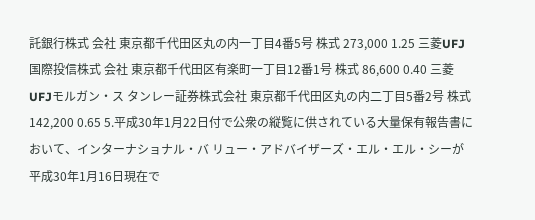託銀行株式 会社 東京都千代田区丸の内一丁目4番5号 株式 273,000 1.25 三菱UFJ国際投信株式 会社 東京都千代田区有楽町一丁目12番1号 株式 86,600 0.40 三菱UFJモルガン・ス タンレー証券株式会社 東京都千代田区丸の内二丁目5番2号 株式 142,200 0.65 5.平成30年1月22日付で公衆の縦覧に供されている大量保有報告書において、インターナショナル・バ リュー・アドバイザーズ・エル・エル・シーが平成30年1月16日現在で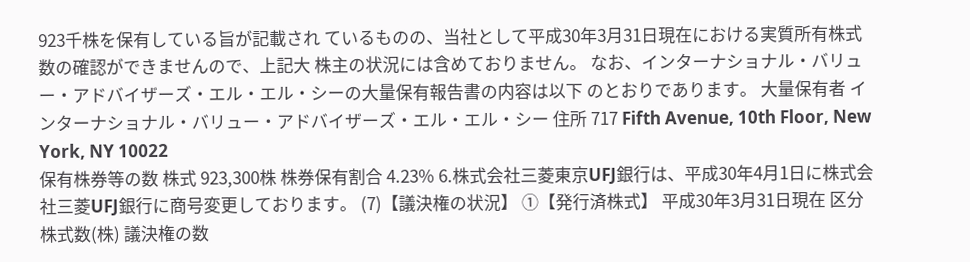923千株を保有している旨が記載され ているものの、当社として平成30年3月31日現在における実質所有株式数の確認ができませんので、上記大 株主の状況には含めておりません。 なお、インターナショナル・バリュー・アドバイザーズ・エル・エル・シーの大量保有報告書の内容は以下 のとおりであります。 大量保有者 インターナショナル・バリュー・アドバイザーズ・エル・エル・シー 住所 717 Fifth Avenue, 10th Floor, New York, NY 10022
保有株券等の数 株式 923,300株 株券保有割合 4.23% 6.株式会社三菱東京UFJ銀行は、平成30年4月1日に株式会社三菱UFJ銀行に商号変更しております。 (7)【議決権の状況】 ①【発行済株式】 平成30年3月31日現在 区分 株式数(株) 議決権の数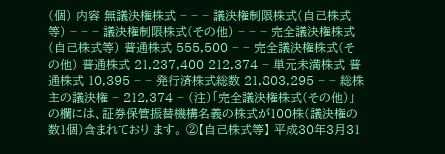(個) 内容 無議決権株式 − − − 議決権制限株式(自己株式等) − − − 議決権制限株式(その他) − − − 完全議決権株式(自己株式等) 普通株式 555,500 − − 完全議決権株式(その他) 普通株式 21,237,400 212,374 − 単元未満株式 普通株式 10,395 − − 発行済株式総数 21,803,295 − − 総株主の議決権 − 212,374 − (注)「完全議決権株式(その他)」の欄には、証券保管振替機構名義の株式が100株(議決権の数1個)含まれており ます。 ②【自己株式等】 平成30年3月31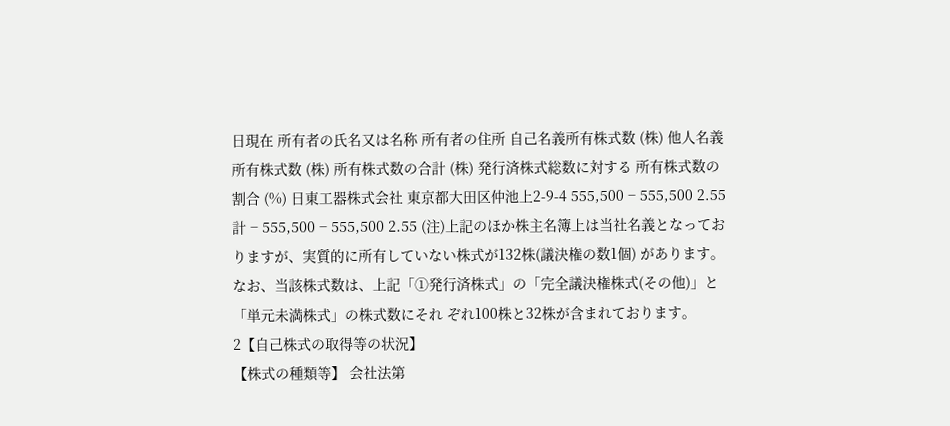日現在 所有者の氏名又は名称 所有者の住所 自己名義所有株式数 (株) 他人名義所有株式数 (株) 所有株式数の合計 (株) 発行済株式総数に対する 所有株式数の割合 (%) 日東工器株式会社 東京都大田区仲池上2-9-4 555,500 − 555,500 2.55 計 − 555,500 − 555,500 2.55 (注)上記のほか株主名簿上は当社名義となっておりますが、実質的に所有していない株式が132株(議決権の数1個) があります。 なお、当該株式数は、上記「①発行済株式」の「完全議決権株式(その他)」と「単元未満株式」の株式数にそれ ぞれ100株と32株が含まれております。
2【自己株式の取得等の状況】
【株式の種類等】 会社法第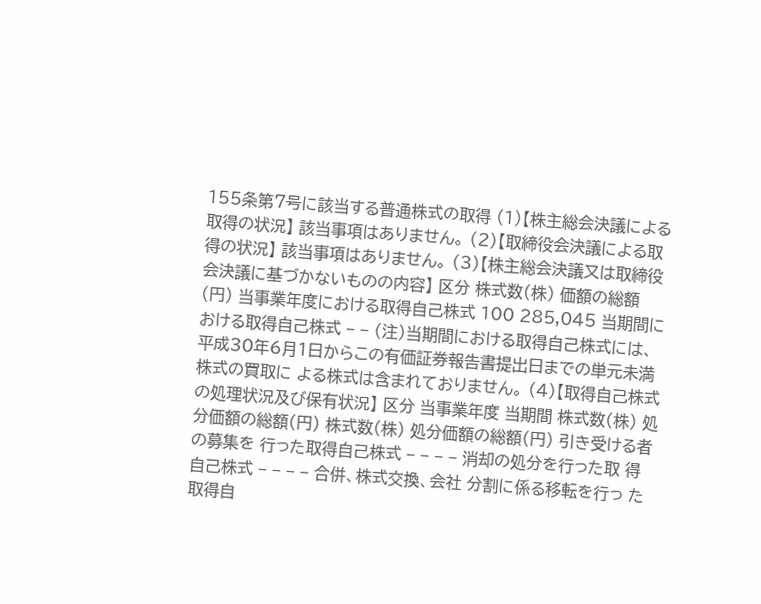155条第7号に該当する普通株式の取得 (1)【株主総会決議による取得の状況】 該当事項はありません。 (2)【取締役会決議による取得の状況】 該当事項はありません。 (3)【株主総会決議又は取締役会決議に基づかないものの内容】 区分 株式数(株) 価額の総額(円) 当事業年度における取得自己株式 100 285,045 当期間における取得自己株式 − − (注)当期間における取得自己株式には、平成30年6月1日からこの有価証券報告書提出日までの単元未満株式の買取に よる株式は含まれておりません。 (4)【取得自己株式の処理状況及び保有状況】 区分 当事業年度 当期間 株式数(株) 処分価額の総額(円) 株式数(株) 処分価額の総額(円) 引き受ける者の募集を 行った取得自己株式 − − − − 消却の処分を行った取 得自己株式 − − − − 合併、株式交換、会社 分割に係る移転を行っ た取得自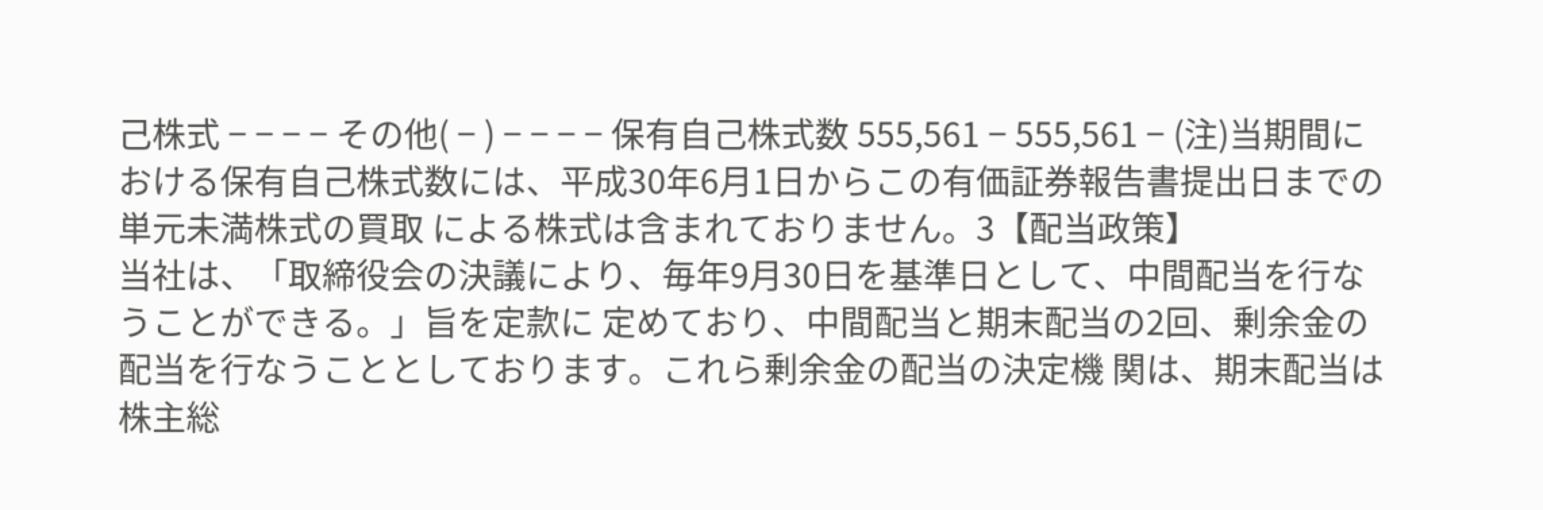己株式 − − − − その他( − ) − − − − 保有自己株式数 555,561 − 555,561 − (注)当期間における保有自己株式数には、平成30年6月1日からこの有価証券報告書提出日までの単元未満株式の買取 による株式は含まれておりません。3【配当政策】
当社は、「取締役会の決議により、毎年9月30日を基準日として、中間配当を行なうことができる。」旨を定款に 定めており、中間配当と期末配当の2回、剰余金の配当を行なうこととしております。これら剰余金の配当の決定機 関は、期末配当は株主総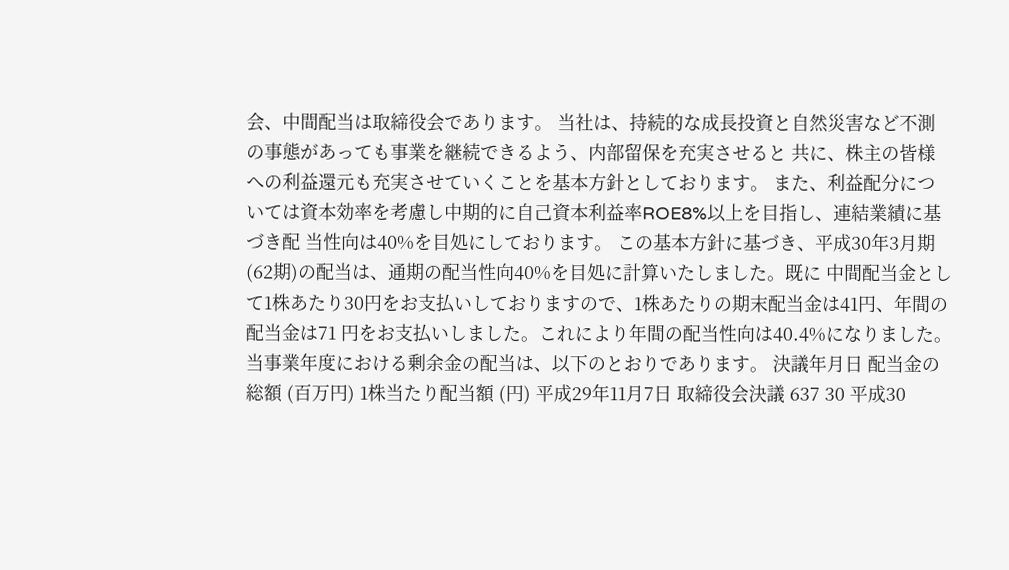会、中間配当は取締役会であります。 当社は、持続的な成長投資と自然災害など不測の事態があっても事業を継続できるよう、内部留保を充実させると 共に、株主の皆様への利益還元も充実させていくことを基本方針としております。 また、利益配分については資本効率を考慮し中期的に自己資本利益率ROE8%以上を目指し、連結業績に基づき配 当性向は40%を目処にしております。 この基本方針に基づき、平成30年3月期(62期)の配当は、通期の配当性向40%を目処に計算いたしました。既に 中間配当金として1株あたり30円をお支払いしておりますので、1株あたりの期末配当金は41円、年間の配当金は71 円をお支払いしました。これにより年間の配当性向は40.4%になりました。 当事業年度における剰余金の配当は、以下のとおりであります。 決議年月日 配当金の総額 (百万円) 1株当たり配当額 (円) 平成29年11月7日 取締役会決議 637 30 平成30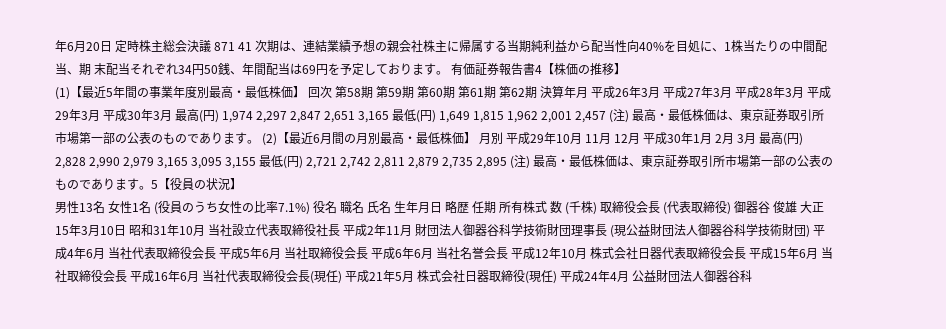年6月20日 定時株主総会決議 871 41 次期は、連結業績予想の親会社株主に帰属する当期純利益から配当性向40%を目処に、1株当たりの中間配当、期 末配当それぞれ34円50銭、年間配当は69円を予定しております。 有価証券報告書4【株価の推移】
(1)【最近5年間の事業年度別最高・最低株価】 回次 第58期 第59期 第60期 第61期 第62期 決算年月 平成26年3月 平成27年3月 平成28年3月 平成29年3月 平成30年3月 最高(円) 1,974 2,297 2,847 2,651 3,165 最低(円) 1,649 1,815 1,962 2,001 2,457 (注) 最高・最低株価は、東京証券取引所市場第一部の公表のものであります。 (2)【最近6月間の月別最高・最低株価】 月別 平成29年10月 11月 12月 平成30年1月 2月 3月 最高(円) 2,828 2,990 2,979 3,165 3,095 3,155 最低(円) 2,721 2,742 2,811 2,879 2,735 2,895 (注) 最高・最低株価は、東京証券取引所市場第一部の公表のものであります。5【役員の状況】
男性13名 女性1名 (役員のうち女性の比率7.1%) 役名 職名 氏名 生年月日 略歴 任期 所有株式 数 (千株) 取締役会長 (代表取締役) 御器谷 俊雄 大正15年3月10日 昭和31年10月 当社設立代表取締役社長 平成2年11月 財団法人御器谷科学技術財団理事長 (現公益財団法人御器谷科学技術財団) 平成4年6月 当社代表取締役会長 平成5年6月 当社取締役会長 平成6年6月 当社名誉会長 平成12年10月 株式会社日器代表取締役会長 平成15年6月 当社取締役会長 平成16年6月 当社代表取締役会長(現任) 平成21年5月 株式会社日器取締役(現任) 平成24年4月 公益財団法人御器谷科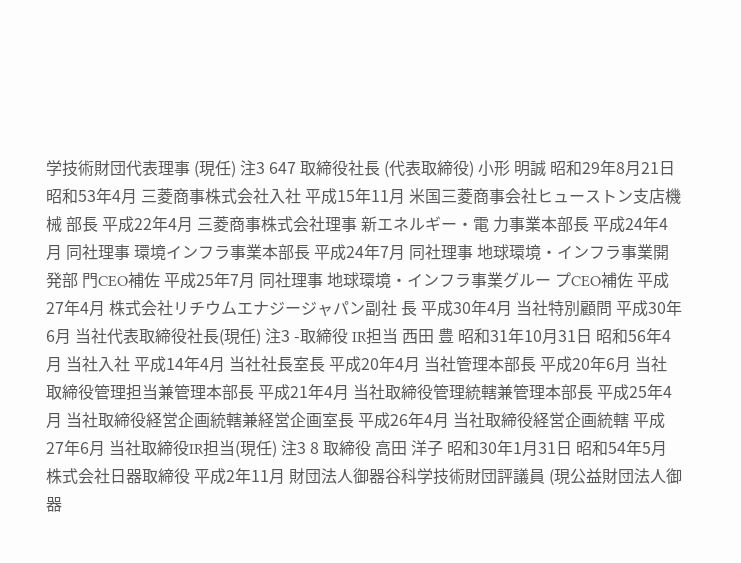学技術財団代表理事 (現任) 注3 647 取締役社長 (代表取締役) 小形 明誠 昭和29年8月21日 昭和53年4月 三菱商事株式会社入社 平成15年11月 米国三菱商事会社ヒューストン支店機械 部長 平成22年4月 三菱商事株式会社理事 新エネルギー・電 力事業本部長 平成24年4月 同社理事 環境インフラ事業本部長 平成24年7月 同社理事 地球環境・インフラ事業開発部 門CEO補佐 平成25年7月 同社理事 地球環境・インフラ事業グルー プCEO補佐 平成27年4月 株式会社リチウムエナジージャパン副社 長 平成30年4月 当社特別顧問 平成30年6月 当社代表取締役社長(現任) 注3 -取締役 IR担当 西田 豊 昭和31年10月31日 昭和56年4月 当社入社 平成14年4月 当社社長室長 平成20年4月 当社管理本部長 平成20年6月 当社取締役管理担当兼管理本部長 平成21年4月 当社取締役管理統轄兼管理本部長 平成25年4月 当社取締役経営企画統轄兼経営企画室長 平成26年4月 当社取締役経営企画統轄 平成27年6月 当社取締役IR担当(現任) 注3 8 取締役 高田 洋子 昭和30年1月31日 昭和54年5月 株式会社日器取締役 平成2年11月 財団法人御器谷科学技術財団評議員 (現公益財団法人御器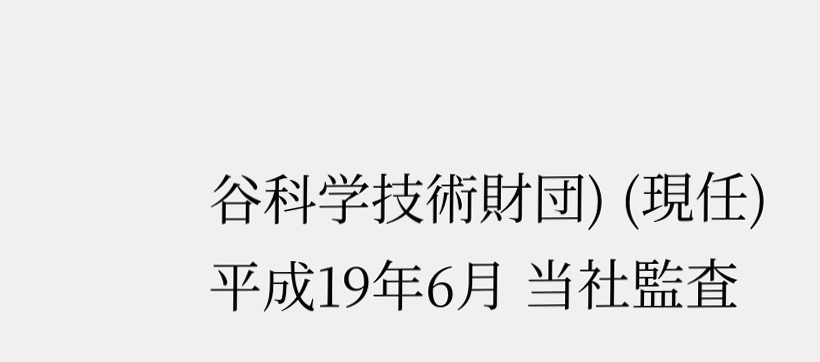谷科学技術財団) (現任) 平成19年6月 当社監査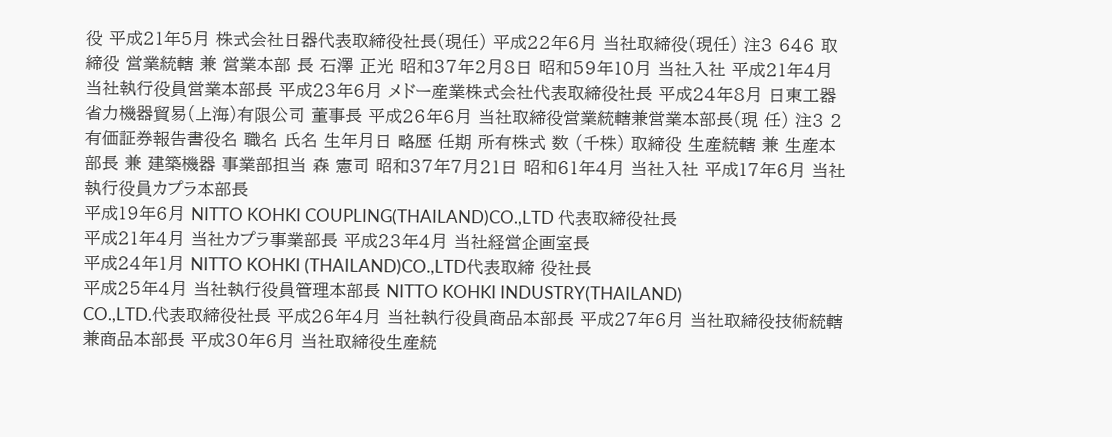役 平成21年5月 株式会社日器代表取締役社長(現任) 平成22年6月 当社取締役(現任) 注3 646 取締役 営業統轄 兼 営業本部 長 石澤 正光 昭和37年2月8日 昭和59年10月 当社入社 平成21年4月 当社執行役員営業本部長 平成23年6月 メドー産業株式会社代表取締役社長 平成24年8月 日東工器省力機器貿易(上海)有限公司 董事長 平成26年6月 当社取締役営業統轄兼営業本部長(現 任) 注3 2 有価証券報告書役名 職名 氏名 生年月日 略歴 任期 所有株式 数 (千株) 取締役 生産統轄 兼 生産本部長 兼 建築機器 事業部担当 森 憲司 昭和37年7月21日 昭和61年4月 当社入社 平成17年6月 当社執行役員カプラ本部長
平成19年6月 NITTO KOHKI COUPLING(THAILAND)CO.,LTD 代表取締役社長
平成21年4月 当社カプラ事業部長 平成23年4月 当社経営企画室長
平成24年1月 NITTO KOHKI (THAILAND)CO.,LTD代表取締 役社長
平成25年4月 当社執行役員管理本部長 NITTO KOHKI INDUSTRY(THAILAND)
CO.,LTD.代表取締役社長 平成26年4月 当社執行役員商品本部長 平成27年6月 当社取締役技術統轄兼商品本部長 平成30年6月 当社取締役生産統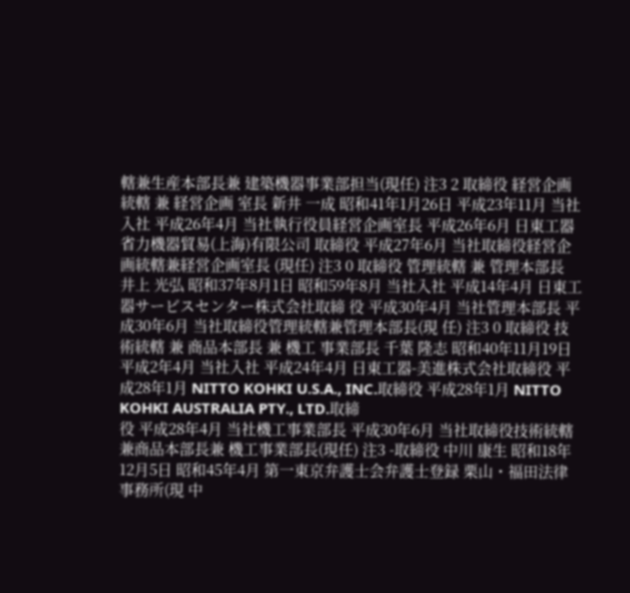轄兼生産本部長兼 建築機器事業部担当(現任) 注3 2 取締役 経営企画 統轄 兼 経営企画 室長 新井 一成 昭和41年1月26日 平成23年11月 当社入社 平成26年4月 当社執行役員経営企画室長 平成26年6月 日東工器省力機器貿易(上海)有限公司 取締役 平成27年6月 当社取締役経営企画統轄兼経営企画室長 (現任) 注3 0 取締役 管理統轄 兼 管理本部長 井上 光弘 昭和37年8月1日 昭和59年8月 当社入社 平成14年4月 日東工器サービスセンター株式会社取締 役 平成30年4月 当社管理本部長 平成30年6月 当社取締役管理統轄兼管理本部長(現 任) 注3 0 取締役 技術統轄 兼 商品本部長 兼 機工 事業部長 千葉 隆志 昭和40年11月19日 平成2年4月 当社入社 平成24年4月 日東工器-美進株式会社取締役 平成28年1月 NITTO KOHKI U.S.A., INC.取締役 平成28年1月 NITTO KOHKI AUSTRALIA PTY., LTD.取締
役 平成28年4月 当社機工事業部長 平成30年6月 当社取締役技術統轄兼商品本部長兼 機工事業部長(現任) 注3 -取締役 中川 康生 昭和18年12月5日 昭和45年4月 第一東京弁護士会弁護士登録 栗山・福田法律事務所(現 中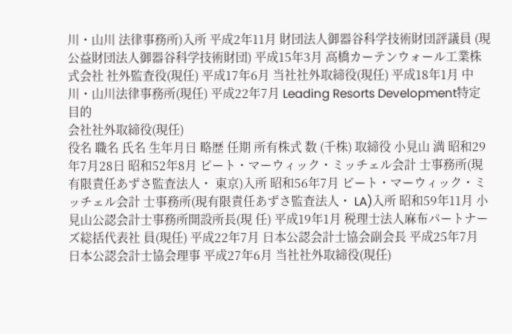川・山川 法律事務所)入所 平成2年11月 財団法人御器谷科学技術財団評議員 (現公益財団法人御器谷科学技術財団) 平成15年3月 高橋カーテンウォール工業株式会社 社外監査役(現任) 平成17年6月 当社社外取締役(現任) 平成18年1月 中川・山川法律事務所(現任) 平成22年7月 Leading Resorts Development特定目的
会社社外取締役(現任)
役名 職名 氏名 生年月日 略歴 任期 所有株式 数 (千株) 取締役 小見山 満 昭和29年7月28日 昭和52年8月 ピート・マーウィック・ミッチェル会計 士事務所(現有限責任あずさ監査法人・ 東京)入所 昭和56年7月 ピート・マーウィック・ミッチェル会計 士事務所(現有限責任あずさ監査法人・ LA)入所 昭和59年11月 小見山公認会計士事務所開設所長(現 任) 平成19年1月 税理士法人麻布パートナーズ総括代表社 員(現任) 平成22年7月 日本公認会計士協会副会長 平成25年7月 日本公認会計士協会理事 平成27年6月 当社社外取締役(現任)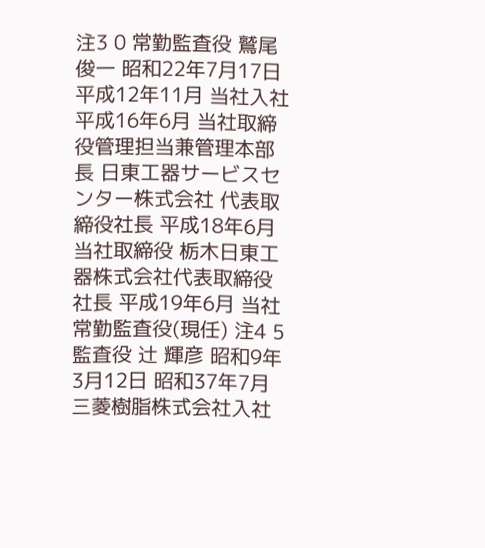注3 0 常勤監査役 鷲尾 俊一 昭和22年7月17日 平成12年11月 当社入社 平成16年6月 当社取締役管理担当兼管理本部長 日東工器サービスセンター株式会社 代表取締役社長 平成18年6月 当社取締役 栃木日東工器株式会社代表取締役社長 平成19年6月 当社常勤監査役(現任) 注4 5 監査役 辻 輝彦 昭和9年3月12日 昭和37年7月 三菱樹脂株式会社入社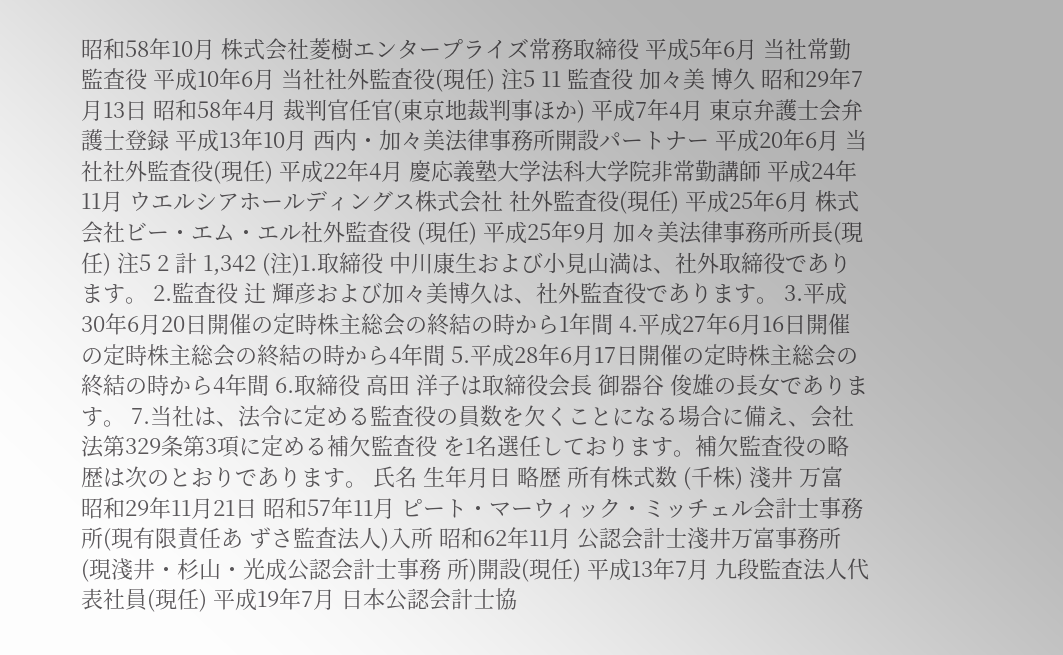昭和58年10月 株式会社菱樹エンタープライズ常務取締役 平成5年6月 当社常勤監査役 平成10年6月 当社社外監査役(現任) 注5 11 監査役 加々美 博久 昭和29年7月13日 昭和58年4月 裁判官任官(東京地裁判事ほか) 平成7年4月 東京弁護士会弁護士登録 平成13年10月 西内・加々美法律事務所開設パートナー 平成20年6月 当社社外監査役(現任) 平成22年4月 慶応義塾大学法科大学院非常勤講師 平成24年11月 ウエルシアホールディングス株式会社 社外監査役(現任) 平成25年6月 株式会社ビー・エム・エル社外監査役 (現任) 平成25年9月 加々美法律事務所所長(現任) 注5 2 計 1,342 (注)1.取締役 中川康生および小見山満は、社外取締役であります。 2.監査役 辻 輝彦および加々美博久は、社外監査役であります。 3.平成30年6月20日開催の定時株主総会の終結の時から1年間 4.平成27年6月16日開催の定時株主総会の終結の時から4年間 5.平成28年6月17日開催の定時株主総会の終結の時から4年間 6.取締役 高田 洋子は取締役会長 御器谷 俊雄の長女であります。 7.当社は、法令に定める監査役の員数を欠くことになる場合に備え、会社法第329条第3項に定める補欠監査役 を1名選任しております。補欠監査役の略歴は次のとおりであります。 氏名 生年月日 略歴 所有株式数 (千株) 淺井 万富 昭和29年11月21日 昭和57年11月 ピート・マーウィック・ミッチェル会計士事務所(現有限責任あ ずさ監査法人)入所 昭和62年11月 公認会計士淺井万富事務所(現淺井・杉山・光成公認会計士事務 所)開設(現任) 平成13年7月 九段監査法人代表社員(現任) 平成19年7月 日本公認会計士協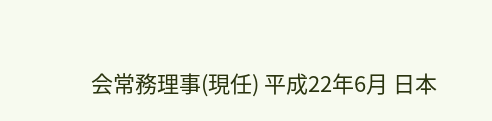会常務理事(現任) 平成22年6月 日本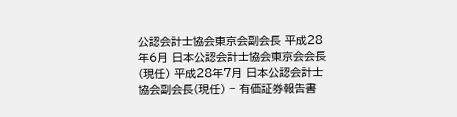公認会計士協会東京会副会長 平成28年6月 日本公認会計士協会東京会会長(現任) 平成28年7月 日本公認会計士協会副会長(現任) − 有価証券報告書